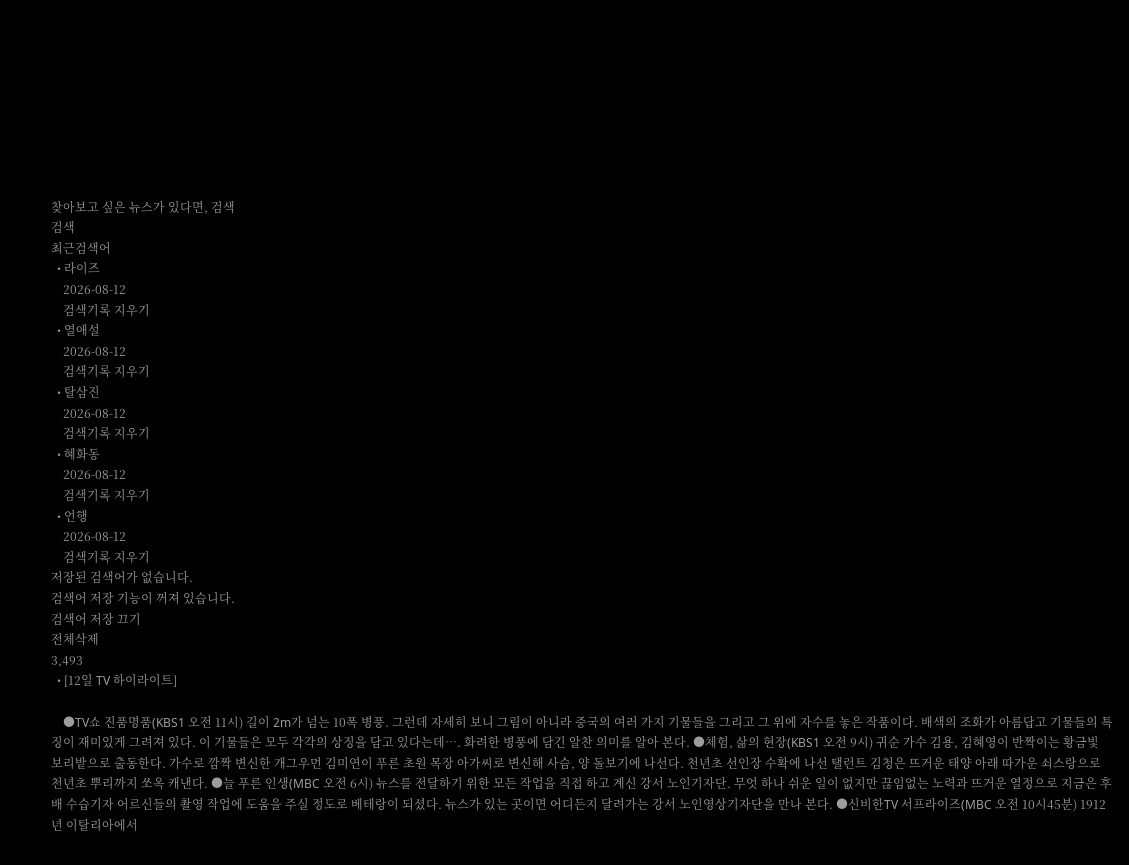찾아보고 싶은 뉴스가 있다면, 검색
검색
최근검색어
  • 라이즈
    2026-08-12
    검색기록 지우기
  • 열애설
    2026-08-12
    검색기록 지우기
  • 탈삼진
    2026-08-12
    검색기록 지우기
  • 혜화동
    2026-08-12
    검색기록 지우기
  • 언행
    2026-08-12
    검색기록 지우기
저장된 검색어가 없습니다.
검색어 저장 기능이 꺼져 있습니다.
검색어 저장 끄기
전체삭제
3,493
  • [12일 TV 하이라이트]

    ●TV쇼 진품명품(KBS1 오전 11시) 길이 2m가 넘는 10폭 병풍. 그런데 자세히 보니 그림이 아니라 중국의 여러 가지 기물들을 그리고 그 위에 자수를 놓은 작품이다. 배색의 조화가 아름답고 기물들의 특징이 재미있게 그려져 있다. 이 기물들은 모두 각각의 상징을 담고 있다는데…. 화려한 병풍에 담긴 알찬 의미를 알아 본다. ●체험, 삶의 현장(KBS1 오전 9시) 귀순 가수 김용, 김혜영이 반짝이는 황금빛 보리밭으로 출동한다. 가수로 깜짝 변신한 개그우먼 김미연이 푸른 초원 목장 아가씨로 변신해 사슴, 양 돌보기에 나선다. 천년초 선인장 수확에 나선 탤런트 김청은 뜨거운 태양 아래 따가운 쇠스랑으로 천년초 뿌리까지 쏘옥 캐낸다. ●늘 푸른 인생(MBC 오전 6시) 뉴스를 전달하기 위한 모든 작업을 직접 하고 계신 강서 노인기자단. 무엇 하나 쉬운 일이 없지만 끊임없는 노력과 뜨거운 열정으로 지금은 후배 수습기자 어르신들의 촬영 작업에 도움을 주실 정도로 베테랑이 되셨다. 뉴스가 있는 곳이면 어디든지 달려가는 강서 노인영상기자단을 만나 본다. ●신비한TV 서프라이즈(MBC 오전 10시45분) 1912년 이탈리아에서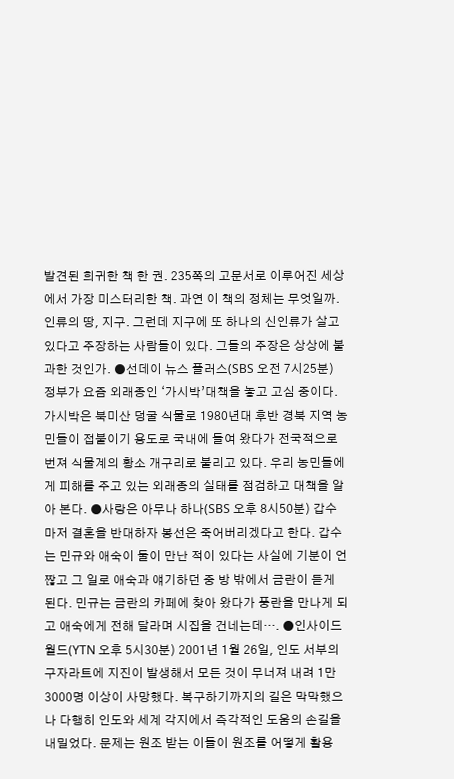발견된 희귀한 책 한 권. 235쪽의 고문서로 이루어진 세상에서 가장 미스터리한 책. 과연 이 책의 정체는 무엇일까. 인류의 땅, 지구. 그런데 지구에 또 하나의 신인류가 살고 있다고 주장하는 사람들이 있다. 그들의 주장은 상상에 불과한 것인가. ●선데이 뉴스 플러스(SBS 오전 7시25분) 정부가 요즘 외래종인 ‘가시박’대책을 놓고 고심 중이다. 가시박은 북미산 덩굴 식물로 1980년대 후반 경북 지역 농민들이 접붙이기 용도로 국내에 들여 왔다가 전국적으로 번져 식물계의 황소 개구리로 불리고 있다. 우리 농민들에게 피해를 주고 있는 외래종의 실태를 점검하고 대책을 알아 본다. ●사랑은 아무나 하나(SBS 오후 8시50분) 갑수마저 결혼을 반대하자 봉선은 죽어버리겠다고 한다. 갑수는 민규와 애숙이 둘이 만난 적이 있다는 사실에 기분이 언짢고 그 일로 애숙과 얘기하던 중 방 밖에서 금란이 듣게 된다. 민규는 금란의 카페에 찾아 왔다가 풍란을 만나게 되고 애숙에게 전해 달라며 시집을 건네는데…. ●인사이드 월드(YTN 오후 5시30분) 2001년 1월 26일, 인도 서부의 구자라트에 지진이 발생해서 모든 것이 무너져 내려 1만 3000명 이상이 사망했다. 복구하기까지의 길은 막막했으나 다행히 인도와 세계 각지에서 즉각적인 도움의 손길을 내밀었다. 문제는 원조 받는 이들이 원조를 어떻게 활용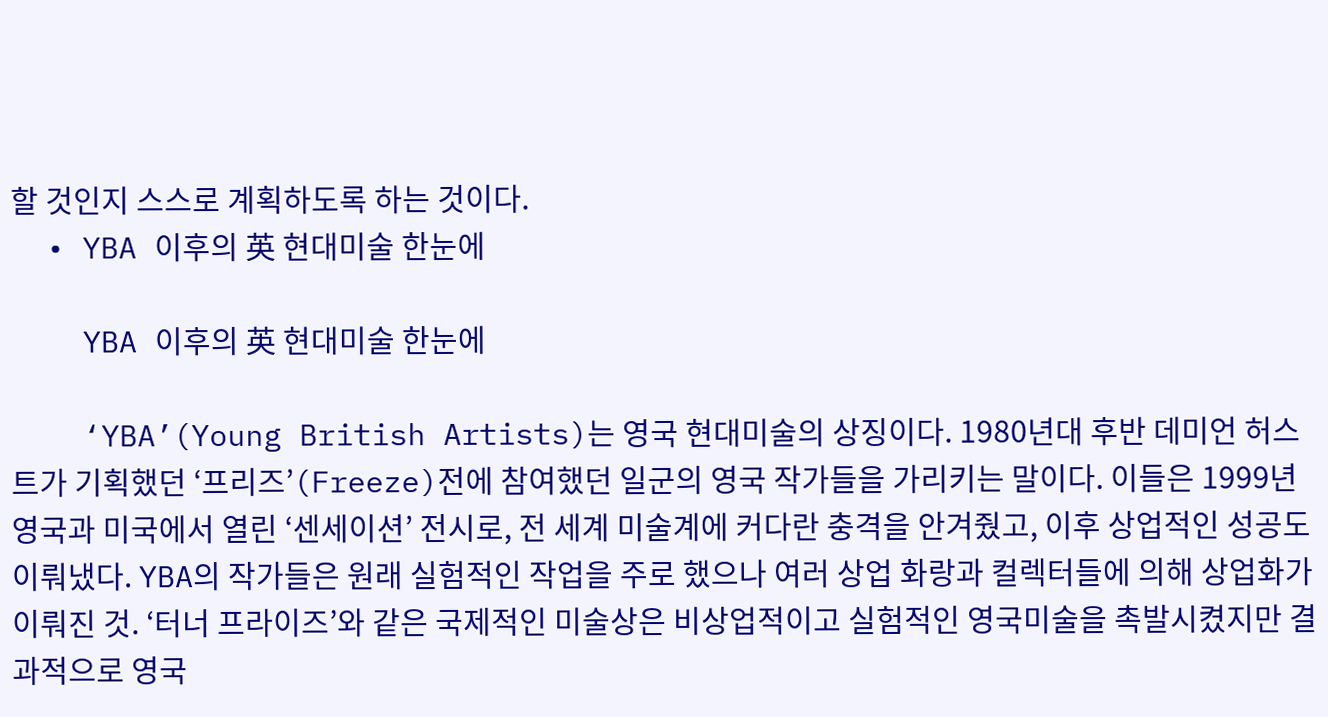할 것인지 스스로 계획하도록 하는 것이다.
  • YBA 이후의 英 현대미술 한눈에

    YBA 이후의 英 현대미술 한눈에

    ‘YBA’(Young British Artists)는 영국 현대미술의 상징이다. 1980년대 후반 데미언 허스트가 기획했던 ‘프리즈’(Freeze)전에 참여했던 일군의 영국 작가들을 가리키는 말이다. 이들은 1999년 영국과 미국에서 열린 ‘센세이션’ 전시로, 전 세계 미술계에 커다란 충격을 안겨줬고, 이후 상업적인 성공도 이뤄냈다. YBA의 작가들은 원래 실험적인 작업을 주로 했으나 여러 상업 화랑과 컬렉터들에 의해 상업화가 이뤄진 것. ‘터너 프라이즈’와 같은 국제적인 미술상은 비상업적이고 실험적인 영국미술을 촉발시켰지만 결과적으로 영국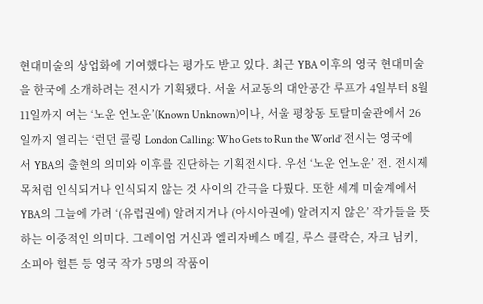현대미술의 상업화에 기여했다는 평가도 받고 있다. 최근 YBA 이후의 영국 현대미술을 한국에 소개하려는 전시가 기획됐다. 서울 서교동의 대안공간 루프가 4일부터 8월11일까지 여는 ‘노운 언노운’(Known Unknown)이나, 서울 평창동 토탈미술관에서 26일까지 열리는 ‘런던 콜링 London Calling: Who Gets to Run the World’ 전시는 영국에서 YBA의 출현의 의미와 이후를 진단하는 기획전시다. 우선 ‘노운 언노운’ 전. 전시제목처럼 인식되거나 인식되지 않는 것 사이의 간극을 다뤘다. 또한 세계 미술계에서 YBA의 그늘에 가려 ‘(유럽권에) 알려지거나 (아시아권에) 알려지지 않은’ 작가들을 뜻하는 이중적인 의미다. 그레이엄 거신과 엘리자베스 메길, 루스 클락슨, 자크 님키, 소피아 헐튼 등 영국 작가 5명의 작품이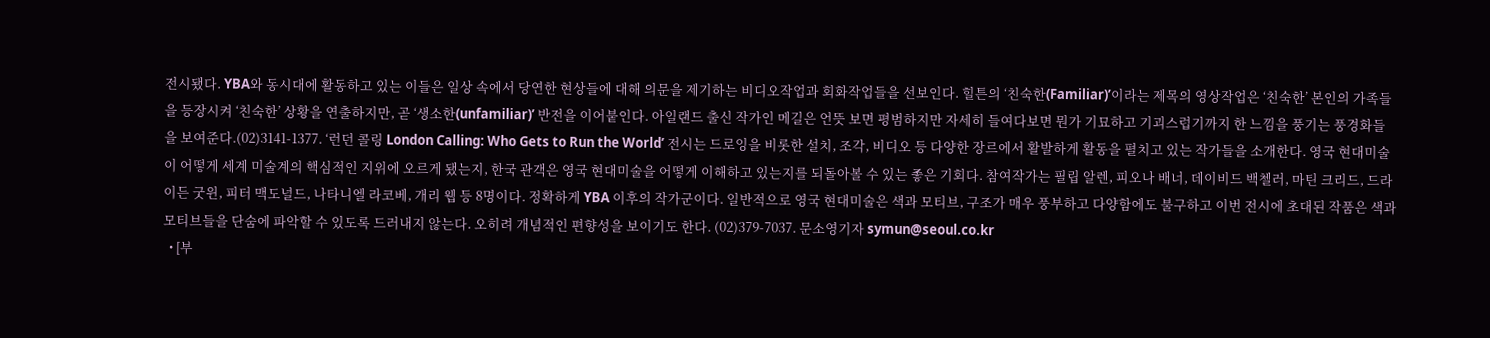전시됐다. YBA와 동시대에 활동하고 있는 이들은 일상 속에서 당연한 현상들에 대해 의문을 제기하는 비디오작업과 회화작업들을 선보인다. 힐튼의 ‘친숙한(Familiar)’이라는 제목의 영상작업은 ‘친숙한’ 본인의 가족들을 등장시켜 ‘친숙한’ 상황을 연출하지만, 곧 ‘생소한(unfamiliar)’ 반전을 이어붙인다. 아일랜드 출신 작가인 메길은 언뜻 보면 평범하지만 자세히 들여다보면 뭔가 기묘하고 기괴스럽기까지 한 느낌을 풍기는 풍경화들을 보여준다.(02)3141-1377. ‘런던 콜링 London Calling: Who Gets to Run the World’ 전시는 드로잉을 비롯한 설치, 조각, 비디오 등 다양한 장르에서 활발하게 활동을 펼치고 있는 작가들을 소개한다. 영국 현대미술이 어떻게 세계 미술계의 핵심적인 지위에 오르게 됐는지, 한국 관객은 영국 현대미술을 어떻게 이해하고 있는지를 되돌아볼 수 있는 좋은 기회다. 참여작가는 필립 알렌, 피오나 배너, 데이비드 백첼러, 마틴 크리드, 드라이든 굿윈, 피터 맥도널드, 나타니엘 라코베, 개리 웹 등 8명이다. 정확하게 YBA 이후의 작가군이다. 일반적으로 영국 현대미술은 색과 모티브, 구조가 매우 풍부하고 다양함에도 불구하고 이번 전시에 초대된 작품은 색과 모티브들을 단숨에 파악할 수 있도록 드러내지 않는다. 오히려 개념적인 편향성을 보이기도 한다. (02)379-7037. 문소영기자 symun@seoul.co.kr
  • [부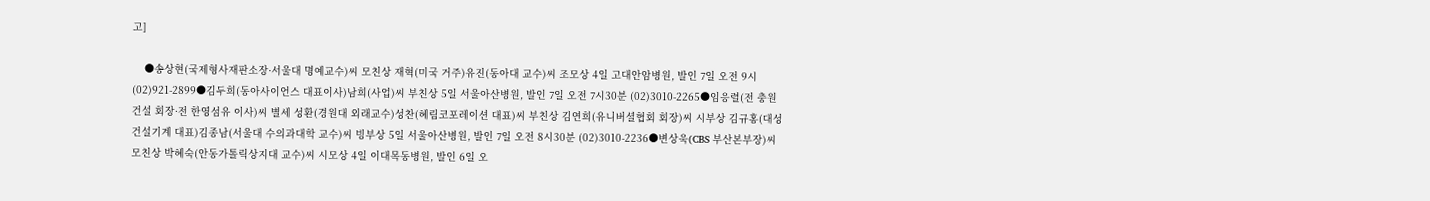고]

    ●송상현(국제형사재판소장·서울대 명예교수)씨 모친상 재혁(미국 거주)유진(동아대 교수)씨 조모상 4일 고대안암병원, 발인 7일 오전 9시 (02)921-2899●김두희(동아사이언스 대표이사)남희(사업)씨 부친상 5일 서울아산병원, 발인 7일 오전 7시30분 (02)3010-2265●임응렬(전 충원건설 회장·전 한영섬유 이사)씨 별세 성환(경원대 외래교수)성찬(혜림코포레이션 대표)씨 부친상 김연희(유니버셜협회 회장)씨 시부상 김규홍(대성건설기계 대표)김종남(서울대 수의과대학 교수)씨 빙부상 5일 서울아산병원, 발인 7일 오전 8시30분 (02)3010-2236●변상욱(CBS 부산본부장)씨 모친상 박혜숙(안동가톨릭상지대 교수)씨 시모상 4일 이대목동병원, 발인 6일 오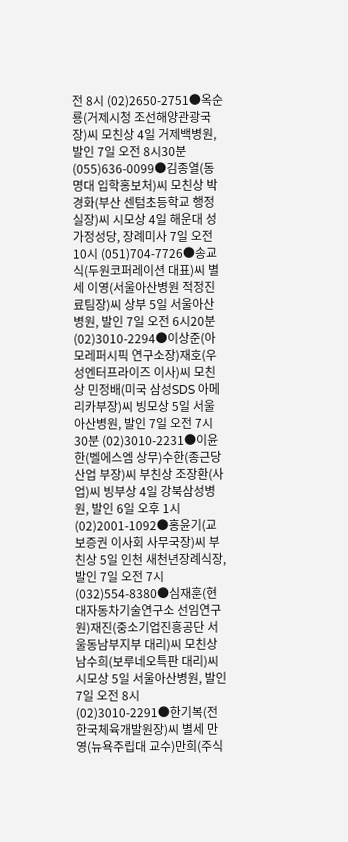전 8시 (02)2650-2751●옥순룡(거제시청 조선해양관광국장)씨 모친상 4일 거제백병원, 발인 7일 오전 8시30분 (055)636-0099●김종열(동명대 입학홍보처)씨 모친상 박경화(부산 센텀초등학교 행정실장)씨 시모상 4일 해운대 성가정성당, 장례미사 7일 오전 10시 (051)704-7726●송교식(두원코퍼레이션 대표)씨 별세 이영(서울아산병원 적정진료팀장)씨 상부 5일 서울아산병원, 발인 7일 오전 6시20분 (02)3010-2294●이상준(아모레퍼시픽 연구소장)재호(우성엔터프라이즈 이사)씨 모친상 민정배(미국 삼성SDS 아메리카부장)씨 빙모상 5일 서울아산병원, 발인 7일 오전 7시30분 (02)3010-2231●이윤한(벨에스엠 상무)수한(종근당산업 부장)씨 부친상 조장환(사업)씨 빙부상 4일 강북삼성병원, 발인 6일 오후 1시 (02)2001-1092●홍윤기(교보증권 이사회 사무국장)씨 부친상 5일 인천 새천년장례식장, 발인 7일 오전 7시 (032)554-8380●심재훈(현대자동차기술연구소 선임연구원)재진(중소기업진흥공단 서울동남부지부 대리)씨 모친상 남수희(보루네오특판 대리)씨 시모상 5일 서울아산병원, 발인 7일 오전 8시 (02)3010-2291●한기복(전 한국체육개발원장)씨 별세 만영(뉴욕주립대 교수)만희(주식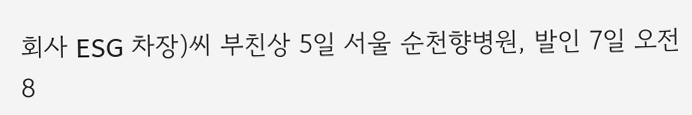회사 ESG 차장)씨 부친상 5일 서울 순천향병원, 발인 7일 오전 8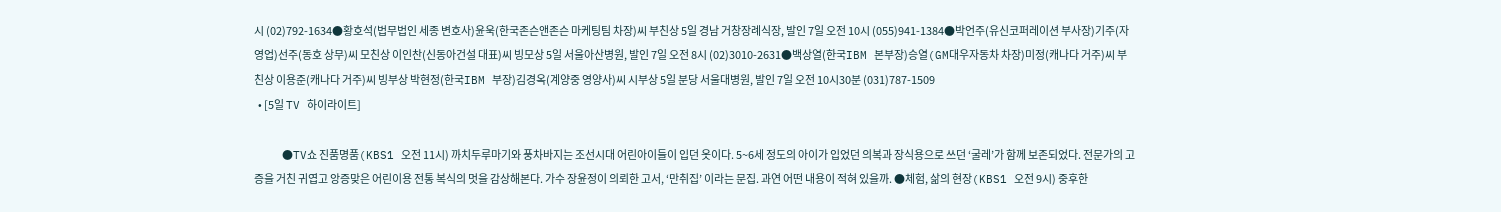시 (02)792-1634●황호석(법무법인 세종 변호사)윤욱(한국존슨앤존슨 마케팅팀 차장)씨 부친상 5일 경남 거창장례식장, 발인 7일 오전 10시 (055)941-1384●박언주(유신코퍼레이션 부사장)기주(자영업)선주(동호 상무)씨 모친상 이인찬(신동아건설 대표)씨 빙모상 5일 서울아산병원, 발인 7일 오전 8시 (02)3010-2631●백상열(한국IBM 본부장)승열(GM대우자동차 차장)미정(캐나다 거주)씨 부친상 이용준(캐나다 거주)씨 빙부상 박현정(한국IBM 부장)김경옥(계양중 영양사)씨 시부상 5일 분당 서울대병원, 발인 7일 오전 10시30분 (031)787-1509
  • [5일 TV 하이라이트]

    ●TV쇼 진품명품(KBS1 오전 11시) 까치두루마기와 풍차바지는 조선시대 어린아이들이 입던 옷이다. 5~6세 정도의 아이가 입었던 의복과 장식용으로 쓰던 ‘굴레’가 함께 보존되었다. 전문가의 고증을 거친 귀엽고 앙증맞은 어린이용 전통 복식의 멋을 감상해본다. 가수 장윤정이 의뢰한 고서, ‘만취집’ 이라는 문집. 과연 어떤 내용이 적혀 있을까. ●체험, 삶의 현장(KBS1 오전 9시) 중후한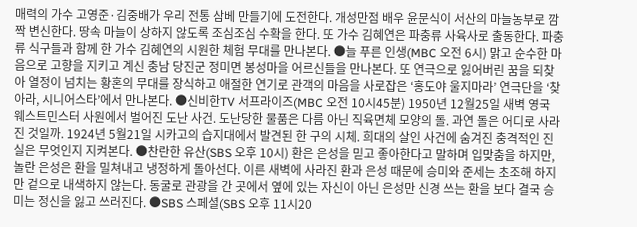매력의 가수 고영준·김중배가 우리 전통 삼베 만들기에 도전한다. 개성만점 배우 윤문식이 서산의 마늘농부로 깜짝 변신한다. 땅속 마늘이 상하지 않도록 조심조심 수확을 한다. 또 가수 김혜연은 파충류 사육사로 출동한다. 파충류 식구들과 함께 한 가수 김혜연의 시원한 체험 무대를 만나본다. ●늘 푸른 인생(MBC 오전 6시) 맑고 순수한 마음으로 고향을 지키고 계신 충남 당진군 정미면 봉성마을 어르신들을 만나본다. 또 연극으로 잃어버린 꿈을 되찾아 열정이 넘치는 황혼의 무대를 장식하고 애절한 연기로 관객의 마음을 사로잡은 ‘홍도야 울지마라’ 연극단을 ‘찾아라, 시니어스타’에서 만나본다. ●신비한TV 서프라이즈(MBC 오전 10시45분) 1950년 12월25일 새벽 영국 웨스트민스터 사원에서 벌어진 도난 사건. 도난당한 물품은 다름 아닌 직육면체 모양의 돌. 과연 돌은 어디로 사라진 것일까. 1924년 5월21일 시카고의 습지대에서 발견된 한 구의 시체. 희대의 살인 사건에 숨겨진 충격적인 진실은 무엇인지 지켜본다. ●찬란한 유산(SBS 오후 10시) 환은 은성을 믿고 좋아한다고 말하며 입맞춤을 하지만, 놀란 은성은 환을 밀쳐내고 냉정하게 돌아선다. 이른 새벽에 사라진 환과 은성 때문에 승미와 준세는 초조해 하지만 겉으로 내색하지 않는다. 동굴로 관광을 간 곳에서 옆에 있는 자신이 아닌 은성만 신경 쓰는 환을 보다 결국 승미는 정신을 잃고 쓰러진다. ●SBS 스페셜(SBS 오후 11시20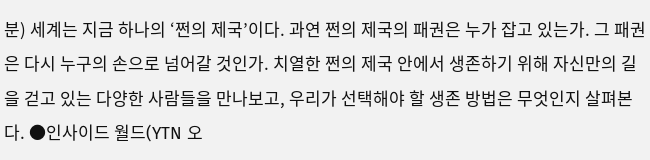분) 세계는 지금 하나의 ‘쩐의 제국’이다. 과연 쩐의 제국의 패권은 누가 잡고 있는가. 그 패권은 다시 누구의 손으로 넘어갈 것인가. 치열한 쩐의 제국 안에서 생존하기 위해 자신만의 길을 걷고 있는 다양한 사람들을 만나보고, 우리가 선택해야 할 생존 방법은 무엇인지 살펴본다. ●인사이드 월드(YTN 오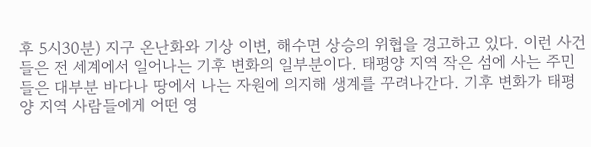후 5시30분) 지구 온난화와 기상 이변, 해수면 상승의 위협을 경고하고 있다. 이런 사건들은 전 세계에서 일어나는 기후 변화의 일부분이다. 태평양 지역 작은 섬에 사는 주민들은 대부분 바다나 땅에서 나는 자원에 의지해 생계를 꾸려나간다. 기후 변화가 태평양 지역 사람들에게 어떤 영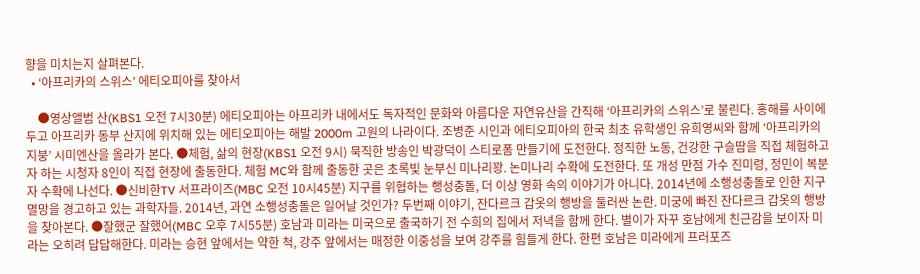향을 미치는지 살펴본다.
  • ‘아프리카의 스위스’ 에티오피아를 찾아서

    ●영상앨범 산(KBS1 오전 7시30분) 에티오피아는 아프리카 내에서도 독자적인 문화와 아름다운 자연유산을 간직해 ‘아프리카의 스위스’로 불린다. 홍해를 사이에 두고 아프리카 동부 산지에 위치해 있는 에티오피아는 해발 2000m 고원의 나라이다. 조병준 시인과 에티오피아의 한국 최초 유학생인 유희영씨와 함께 ‘아프리카의 지붕’ 시미엔산을 올라가 본다. ●체험, 삶의 현장(KBS1 오전 9시) 묵직한 방송인 박광덕이 스티로폼 만들기에 도전한다. 정직한 노동, 건강한 구슬땀을 직접 체험하고자 하는 시청자 8인이 직접 현장에 출동한다. 체험 MC와 함께 출동한 곳은 초록빛 눈부신 미나리꽝. 논미나리 수확에 도전한다. 또 개성 만점 가수 진미령, 정민이 복분자 수확에 나선다. ●신비한TV 서프라이즈(MBC 오전 10시45분) 지구를 위협하는 행성충돌, 더 이상 영화 속의 이야기가 아니다. 2014년에 소행성충돌로 인한 지구멸망을 경고하고 있는 과학자들. 2014년, 과연 소행성충돌은 일어날 것인가? 두번째 이야기, 잔다르크 갑옷의 행방을 둘러싼 논란. 미궁에 빠진 잔다르크 갑옷의 행방을 찾아본다. ●잘했군 잘했어(MBC 오후 7시55분) 호남과 미라는 미국으로 출국하기 전 수희의 집에서 저녁을 함께 한다. 별이가 자꾸 호남에게 친근감을 보이자 미라는 오히려 답답해한다. 미라는 승현 앞에서는 약한 척, 강주 앞에서는 매정한 이중성을 보여 강주를 힘들게 한다. 한편 호남은 미라에게 프러포즈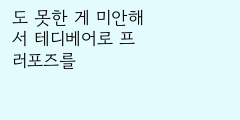도 못한 게 미안해서 테디베어로 프러포즈를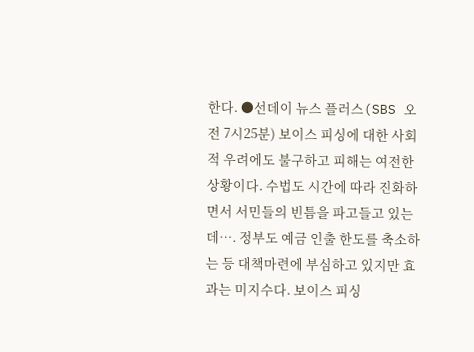한다. ●선데이 뉴스 플러스(SBS 오전 7시25분) 보이스 피싱에 대한 사회적 우려에도 불구하고 피해는 여전한 상황이다. 수법도 시간에 따라 진화하면서 서민들의 빈틈을 파고들고 있는데…. 정부도 예금 인출 한도를 축소하는 등 대책마련에 부심하고 있지만 효과는 미지수다. 보이스 피싱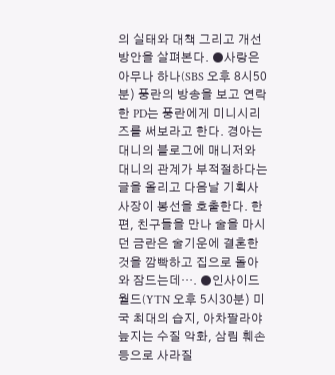의 실태와 대책 그리고 개선방안을 살펴본다. ●사랑은 아무나 하나(SBS 오후 8시50분) 풍란의 방송을 보고 연락한 PD는 풍란에게 미니시리즈를 써보라고 한다. 경아는 대니의 블로그에 매니저와 대니의 관계가 부적절하다는 글을 올리고 다음날 기획사 사장이 봉선을 호출한다. 한편, 친구들을 만나 술을 마시던 금란은 술기운에 결혼한 것을 깜빡하고 집으로 돌아와 잠드는데…. ●인사이드 월드(YTN 오후 5시30분) 미국 최대의 습지, 아차팔라야 늪지는 수질 악화, 삼림 훼손 등으로 사라질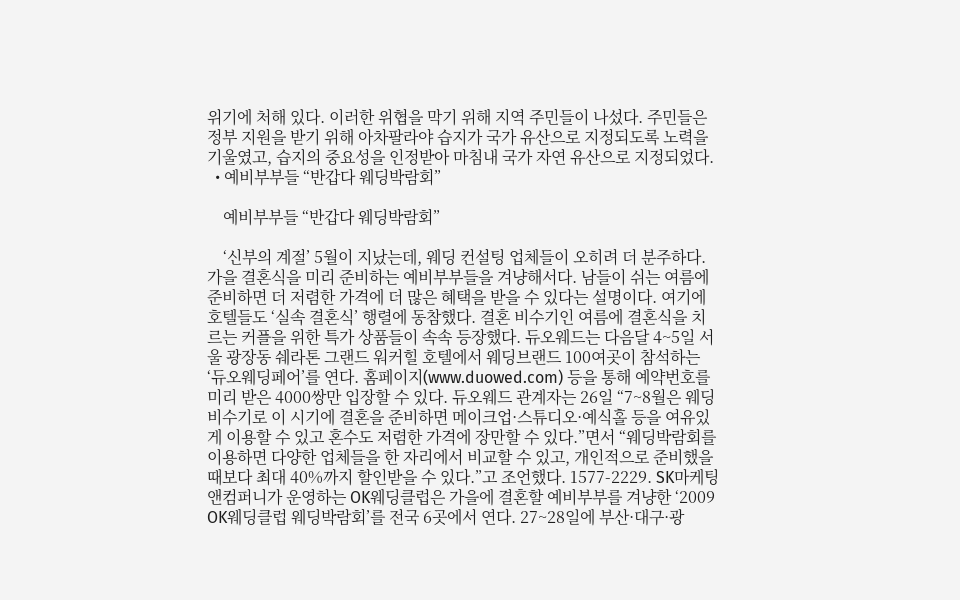위기에 처해 있다. 이러한 위협을 막기 위해 지역 주민들이 나섰다. 주민들은 정부 지원을 받기 위해 아차팔라야 습지가 국가 유산으로 지정되도록 노력을 기울였고, 습지의 중요성을 인정받아 마침내 국가 자연 유산으로 지정되었다.
  • 예비부부들 “반갑다 웨딩박람회”

    예비부부들 “반갑다 웨딩박람회”

    ‘신부의 계절’ 5월이 지났는데, 웨딩 컨설팅 업체들이 오히려 더 분주하다. 가을 결혼식을 미리 준비하는 예비부부들을 겨냥해서다. 남들이 쉬는 여름에 준비하면 더 저렴한 가격에 더 많은 혜택을 받을 수 있다는 설명이다. 여기에 호텔들도 ‘실속 결혼식’ 행렬에 동참했다. 결혼 비수기인 여름에 결혼식을 치르는 커플을 위한 특가 상품들이 속속 등장했다. 듀오웨드는 다음달 4~5일 서울 광장동 쉐라톤 그랜드 워커힐 호텔에서 웨딩브랜드 100여곳이 참석하는 ‘듀오웨딩페어’를 연다. 홈페이지(www.duowed.com) 등을 통해 예약번호를 미리 받은 4000쌍만 입장할 수 있다. 듀오웨드 관계자는 26일 “7~8월은 웨딩 비수기로 이 시기에 결혼을 준비하면 메이크업·스튜디오·예식홀 등을 여유있게 이용할 수 있고 혼수도 저렴한 가격에 장만할 수 있다.”면서 “웨딩박람회를 이용하면 다양한 업체들을 한 자리에서 비교할 수 있고, 개인적으로 준비했을 때보다 최대 40%까지 할인받을 수 있다.”고 조언했다. 1577-2229. SK마케팅앤컴퍼니가 운영하는 OK웨딩클럽은 가을에 결혼할 예비부부를 겨냥한 ‘2009 OK웨딩클럽 웨딩박람회’를 전국 6곳에서 연다. 27~28일에 부산·대구·광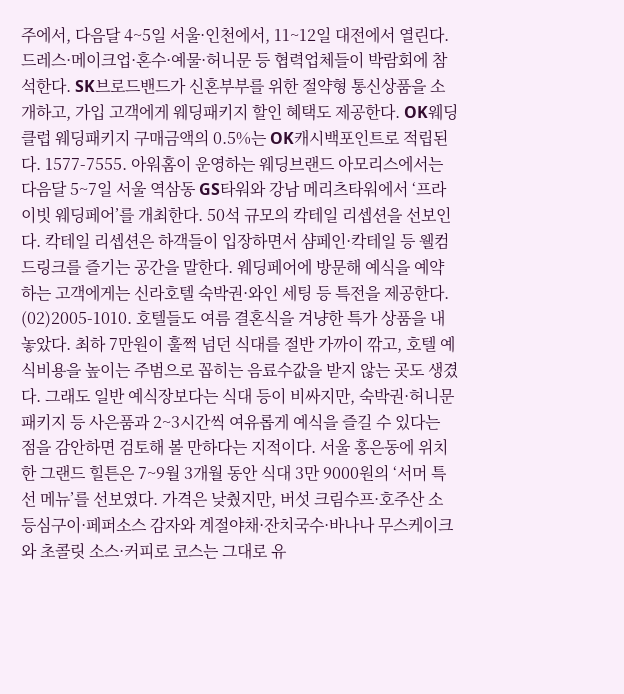주에서, 다음달 4~5일 서울·인천에서, 11~12일 대전에서 열린다. 드레스·메이크업·혼수·예물·허니문 등 협력업체들이 박람회에 참석한다. SK브로드밴드가 신혼부부를 위한 절약형 통신상품을 소개하고, 가입 고객에게 웨딩패키지 할인 혜택도 제공한다. OK웨딩클럽 웨딩패키지 구매금액의 0.5%는 OK캐시백포인트로 적립된다. 1577-7555. 아워홈이 운영하는 웨딩브랜드 아모리스에서는 다음달 5~7일 서울 역삼동 GS타워와 강남 메리츠타워에서 ‘프라이빗 웨딩페어’를 개최한다. 50석 규모의 칵테일 리셉션을 선보인다. 칵테일 리셉션은 하객들이 입장하면서 샴페인·칵테일 등 웰컴 드링크를 즐기는 공간을 말한다. 웨딩페어에 방문해 예식을 예약하는 고객에게는 신라호텔 숙박권·와인 세팅 등 특전을 제공한다. (02)2005-1010. 호텔들도 여름 결혼식을 겨냥한 특가 상품을 내놓았다. 최하 7만원이 훌쩍 넘던 식대를 절반 가까이 깎고, 호텔 예식비용을 높이는 주범으로 꼽히는 음료수값을 받지 않는 곳도 생겼다. 그래도 일반 예식장보다는 식대 등이 비싸지만, 숙박권·허니문 패키지 등 사은품과 2~3시간씩 여유롭게 예식을 즐길 수 있다는 점을 감안하면 검토해 볼 만하다는 지적이다. 서울 홍은동에 위치한 그랜드 힐튼은 7~9월 3개월 동안 식대 3만 9000원의 ‘서머 특선 메뉴’를 선보였다. 가격은 낮췄지만, 버섯 크림수프·호주산 소 등심구이·페퍼소스 감자와 계절야채·잔치국수·바나나 무스케이크와 초콜릿 소스·커피로 코스는 그대로 유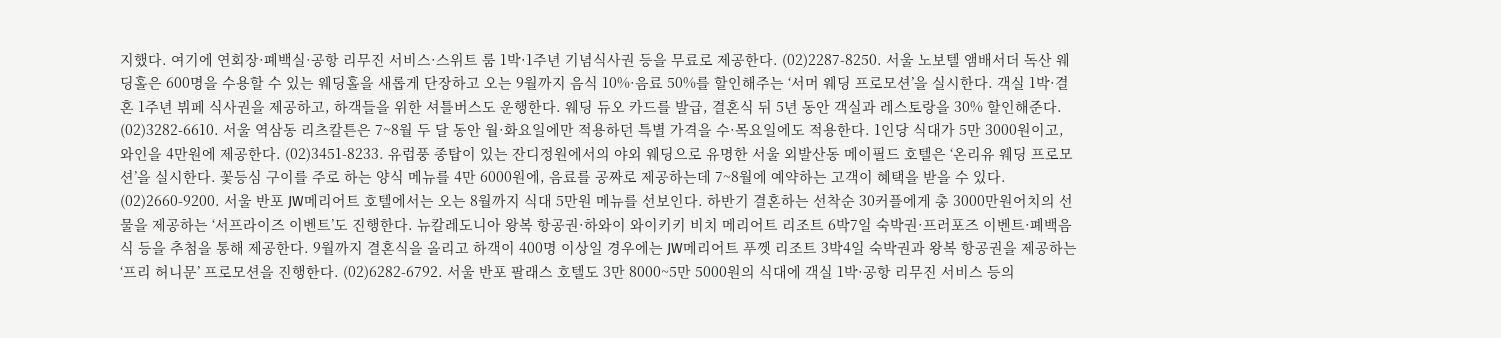지했다. 여기에 연회장·폐백실·공항 리무진 서비스·스위트 룸 1박·1주년 기념식사권 등을 무료로 제공한다. (02)2287-8250. 서울 노보텔 앰배서더 독산 웨딩홀은 600명을 수용할 수 있는 웨딩홀을 새롭게 단장하고 오는 9월까지 음식 10%·음료 50%를 할인해주는 ‘서머 웨딩 프로모션’을 실시한다. 객실 1박·결혼 1주년 뷔페 식사권을 제공하고, 하객들을 위한 셔틀버스도 운행한다. 웨딩 듀오 카드를 발급, 결혼식 뒤 5년 동안 객실과 레스토랑을 30% 할인해준다. (02)3282-6610. 서울 역삼동 리츠칼튼은 7~8월 두 달 동안 월·화요일에만 적용하던 특별 가격을 수·목요일에도 적용한다. 1인당 식대가 5만 3000원이고, 와인을 4만원에 제공한다. (02)3451-8233. 유럽풍 종탑이 있는 잔디정원에서의 야외 웨딩으로 유명한 서울 외발산동 메이필드 호텔은 ‘온리유 웨딩 프로모션’을 실시한다. 꽃등심 구이를 주로 하는 양식 메뉴를 4만 6000원에, 음료를 공짜로 제공하는데 7~8월에 예약하는 고객이 혜택을 받을 수 있다. (02)2660-9200. 서울 반포 JW메리어트 호텔에서는 오는 8월까지 식대 5만원 메뉴를 선보인다. 하반기 결혼하는 선착순 30커플에게 총 3000만원어치의 선물을 제공하는 ‘서프라이즈 이벤트’도 진행한다. 뉴칼레도니아 왕복 항공권·하와이 와이키키 비치 메리어트 리조트 6박7일 숙박권·프러포즈 이벤트·폐백음식 등을 추첨을 통해 제공한다. 9월까지 결혼식을 올리고 하객이 400명 이상일 경우에는 JW메리어트 푸껫 리조트 3박4일 숙박권과 왕복 항공권을 제공하는 ‘프리 허니문’ 프로모션을 진행한다. (02)6282-6792. 서울 반포 팔래스 호텔도 3만 8000~5만 5000원의 식대에 객실 1박·공항 리무진 서비스 등의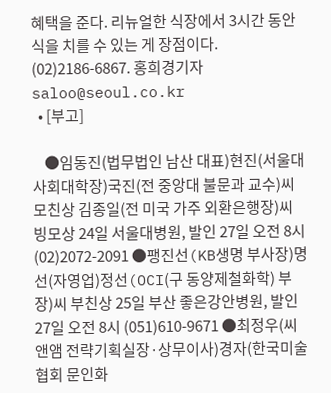혜택을 준다. 리뉴얼한 식장에서 3시간 동안 식을 치를 수 있는 게 장점이다. (02)2186-6867. 홍희경기자 saloo@seoul.co.kr
  • [부고]

    ●임동진(법무법인 남산 대표)현진(서울대 사회대학장)국진(전 중앙대 불문과 교수)씨 모친상 김종일(전 미국 가주 외환은행장)씨 빙모상 24일 서울대병원, 발인 27일 오전 8시 (02)2072-2091 ●팽진선(KB생명 부사장)명선(자영업)정선(OCI(구 동양제철화학) 부장)씨 부친상 25일 부산 좋은강안병원, 발인 27일 오전 8시 (051)610-9671 ●최정우(씨앤앰 전략기획실장·상무이사)경자(한국미술협회 문인화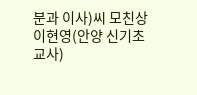분과 이사)씨 모친상 이현영(안양 신기초 교사)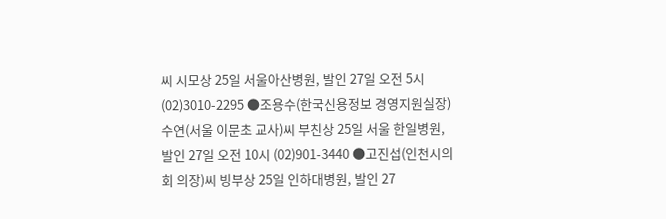씨 시모상 25일 서울아산병원, 발인 27일 오전 5시 (02)3010-2295 ●조용수(한국신용정보 경영지원실장)수연(서울 이문초 교사)씨 부친상 25일 서울 한일병원, 발인 27일 오전 10시 (02)901-3440 ●고진섭(인천시의회 의장)씨 빙부상 25일 인하대병원, 발인 27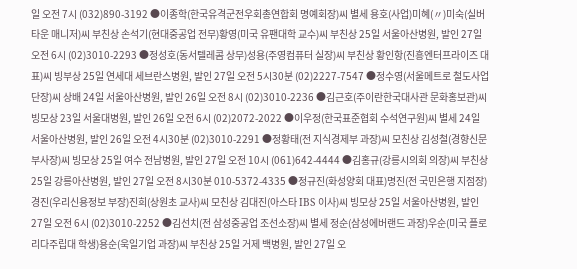일 오전 7시 (032)890-3192 ●이종학(한국유격군전우회총연합회 명예회장)씨 별세 용호(사업)미혜(〃)미숙(실버타운 매니저)씨 부친상 손석기(현대중공업 전무)황영(미국 유팬대학 교수)씨 부친상 25일 서울아산병원, 발인 27일 오전 6시 (02)3010-2293 ●정성호(동서텔레콤 상무)성용(주영컴퓨터 실장)씨 부친상 황인항(진흥엔터프라이즈 대표)씨 빙부상 25일 연세대 세브란스병원, 발인 27일 오전 5시30분 (02)2227-7547 ●정수영(서울메트로 철도사업단장)씨 상배 24일 서울아산병원, 발인 26일 오전 8시 (02)3010-2236 ●김근호(주이란한국대사관 문화홍보관)씨 빙모상 23일 서울대병원, 발인 26일 오전 6시 (02)2072-2022 ●이우정(한국표준협회 수석연구원)씨 별세 24일 서울아산병원, 발인 26일 오전 4시30분 (02)3010-2291 ●정황태(전 지식경제부 과장)씨 모친상 김성철(경향신문 부사장)씨 빙모상 25일 여수 전남병원, 발인 27일 오전 10시 (061)642-4444 ●김홍규(강릉시의회 의장)씨 부친상 25일 강릉아산병원, 발인 27일 오전 8시30분 010-5372-4335 ●정규진(화성양회 대표)명진(전 국민은행 지점장)경진(우리신용정보 부장)진희(상원초 교사)씨 모친상 김대진(아스타 IBS 이사)씨 빙모상 25일 서울아산병원, 발인 27일 오전 6시 (02)3010-2252 ●김선치(전 삼성중공업 조선소장)씨 별세 정순(삼성에버랜드 과장)우순(미국 플로리다주립대 학생)용순(욱일기업 과장)씨 부친상 25일 거제 백병원, 발인 27일 오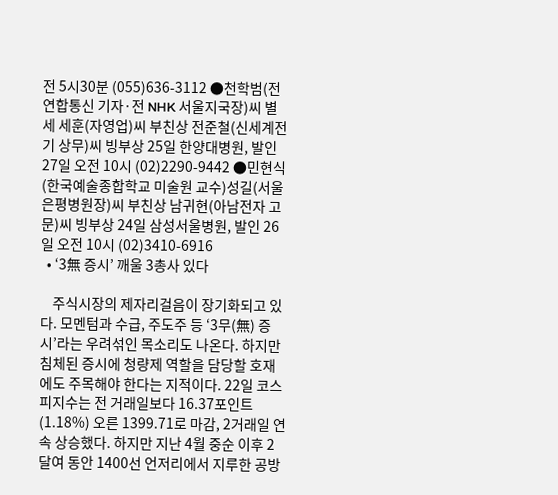전 5시30분 (055)636-3112 ●천학범(전 연합통신 기자·전 NHK 서울지국장)씨 별세 세훈(자영업)씨 부친상 전준철(신세계전기 상무)씨 빙부상 25일 한양대병원, 발인 27일 오전 10시 (02)2290-9442 ●민현식(한국예술종합학교 미술원 교수)성길(서울 은평병원장)씨 부친상 남귀현(아남전자 고문)씨 빙부상 24일 삼성서울병원, 발인 26일 오전 10시 (02)3410-6916
  • ‘3無 증시’ 깨울 3총사 있다

    주식시장의 제자리걸음이 장기화되고 있다. 모멘텀과 수급, 주도주 등 ‘3무(無) 증시’라는 우려섞인 목소리도 나온다. 하지만 침체된 증시에 청량제 역할을 담당할 호재에도 주목해야 한다는 지적이다. 22일 코스피지수는 전 거래일보다 16.37포인트(1.18%) 오른 1399.71로 마감, 2거래일 연속 상승했다. 하지만 지난 4월 중순 이후 2달여 동안 1400선 언저리에서 지루한 공방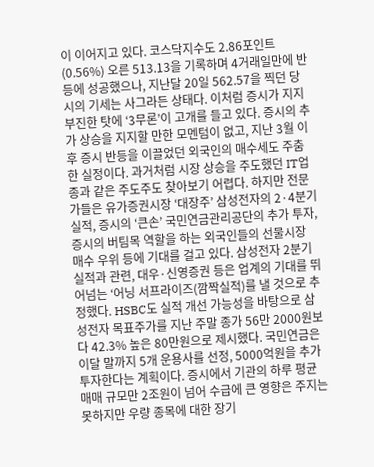이 이어지고 있다. 코스닥지수도 2.86포인트(0.56%) 오른 513.13을 기록하며 4거래일만에 반등에 성공했으나, 지난달 20일 562.57을 찍던 당시의 기세는 사그라든 상태다. 이처럼 증시가 지지부진한 탓에 ‘3무론’이 고개를 들고 있다. 증시의 추가 상승을 지지할 만한 모멘텀이 없고, 지난 3월 이후 증시 반등을 이끌었던 외국인의 매수세도 주춤한 실정이다. 과거처럼 시장 상승을 주도했던 IT업종과 같은 주도주도 찾아보기 어렵다. 하지만 전문가들은 유가증권시장 ‘대장주’ 삼성전자의 2·4분기 실적, 증시의 ‘큰손’ 국민연금관리공단의 추가 투자, 증시의 버팀목 역할을 하는 외국인들의 선물시장 매수 우위 등에 기대를 걸고 있다. 삼성전자 2분기 실적과 관련, 대우·신영증권 등은 업계의 기대를 뛰어넘는 ‘어닝 서프라이즈(깜짝실적)를 낼 것으로 추정했다. HSBC도 실적 개선 가능성을 바탕으로 삼성전자 목표주가를 지난 주말 종가 56만 2000원보다 42.3% 높은 80만원으로 제시했다. 국민연금은 이달 말까지 5개 운용사를 선정, 5000억원을 추가 투자한다는 계획이다. 증시에서 기관의 하루 평균 매매 규모만 2조원이 넘어 수급에 큰 영향은 주지는 못하지만 우량 종목에 대한 장기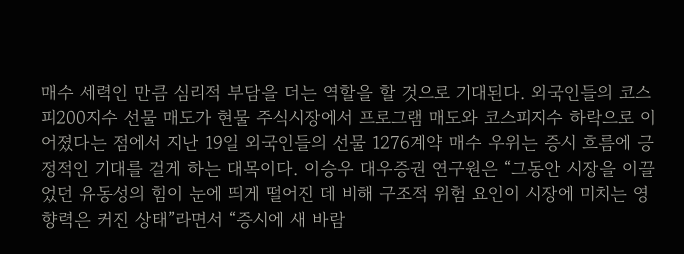매수 세력인 만큼 심리적 부담을 더는 역할을 할 것으로 기대된다. 외국인들의 코스피200지수 선물 매도가 현물 주식시장에서 프로그램 매도와 코스피지수 하락으로 이어졌다는 점에서 지난 19일 외국인들의 선물 1276계약 매수 우위는 증시 흐름에 긍정적인 기대를 걸게 하는 대목이다. 이승우 대우증권 연구원은 “그동안 시장을 이끌었던 유동성의 힘이 눈에 띄게 떨어진 데 비해 구조적 위험 요인이 시장에 미치는 영향력은 커진 상태”라면서 “증시에 새 바람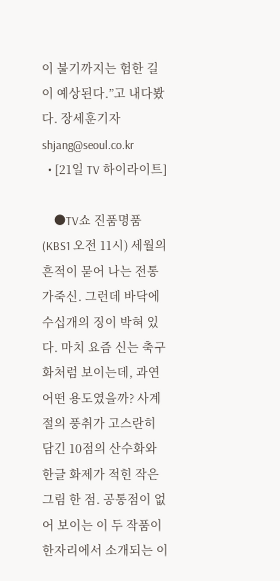이 불기까지는 험한 길이 예상된다.”고 내다봤다. 장세훈기자 shjang@seoul.co.kr
  • [21일 TV 하이라이트]

    ●TV쇼 진품명품(KBS1 오전 11시) 세월의 흔적이 묻어 나는 전통 가죽신. 그런데 바닥에 수십개의 징이 박혀 있다. 마치 요즘 신는 축구화처럼 보이는데, 과연 어떤 용도였을까? 사계절의 풍취가 고스란히 담긴 10점의 산수화와 한글 화제가 적힌 작은 그림 한 점. 공통점이 없어 보이는 이 두 작품이 한자리에서 소개되는 이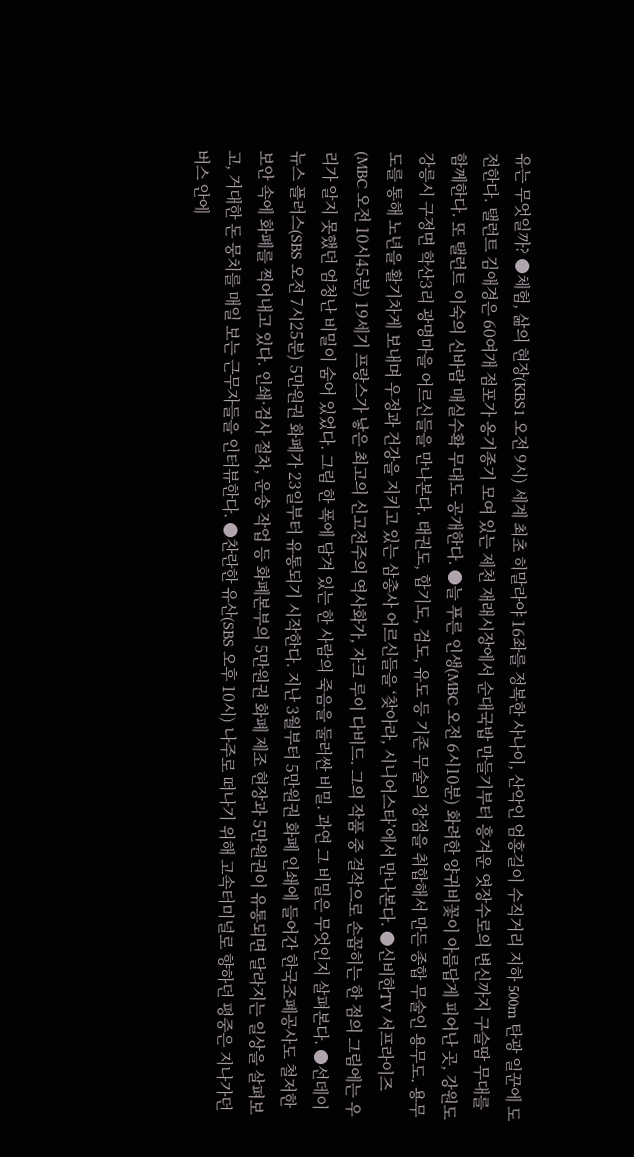유는 무엇일까? ●체험, 삶의 현장(KBS1 오전 9시) 세계 최초 히말라야 16좌를 정복한 사나이, 산악인 엄홍길이 수직거리 지하 500m 탄광 일꾼에 도전한다. 탤런트 김애경은 60여개 점포가 옹기종기 모여 있는 제천 재래시장에서 순대국밥 만들기부터 흥겨운 엿장수로의 변신까지 구슬땀 무대를 함께한다. 또 탤런트 이숙의 신바람 매실수확 무대도 공개한다. ●늘 푸른 인생(MBC 오전 6시10분) 화려한 양귀비꽃이 아름답게 피어난 곳, 강원도 강릉시 구정면 학산3리 광명마을 어르신들을 만나본다. 태권도, 합기도, 검도, 유도 등 기존 무술의 장점을 취합해서 만든 종합 무술인 용무도. 용무도를 통해 노년을 활기차게 보내며 우정과 건강을 지키고 있는 삼총사 어르신들을 ‘찾아라, 시니어스타’에서 만나본다. ●신비한TV 서프라이즈(MBC 오전 10시45분) 19세기 프랑스가 낳은 최고의 신고전주의 역사화가, 자크 루이 다비드. 그의 작품 중 걸작으로 손꼽히는 한 점의 그림에는 우리가 알지 못했던 엄청난 비밀이 숨어 있었다. 그림 한 폭에 담겨 있는 한 사람의 죽음을 둘러싼 비밀. 과연 그 비밀은 무엇인지 살펴본다. ●선데이 뉴스 플러스(SBS 오전 7시25분) 5만원권 화폐가 23일부터 유통되기 시작한다. 지난 3월부터 5만원권 화폐 인쇄에 들어간 한국조폐공사도 철저한 보안 속에 화폐를 찍어내고 있다. 인쇄·검사 절차, 운송 작업 등 화폐본부의 5만원권 화폐 제조 현장과 5만원권이 유통되면 달라지는 일상을 살펴보고, 거대한 돈 뭉치를 매일 보는 근무자들을 인터뷰한다. ●찬란한 유산(SBS 오후 10시) 나주로 떠나기 위해 고속터미널로 향하던 평중은 지나가던 버스 안에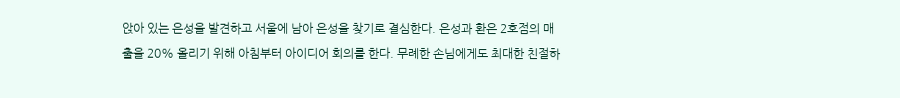앉아 있는 은성을 발견하고 서울에 남아 은성을 찾기로 결심한다. 은성과 환은 2호점의 매출을 20% 올리기 위해 아침부터 아이디어 회의를 한다. 무례한 손님에게도 최대한 친절하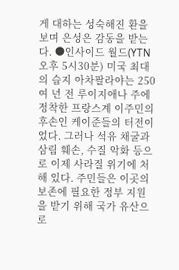게 대하는 성숙해진 환을 보며 은성은 감동을 받는다. ●인사이드 월드(YTN 오후 5시30분) 미국 최대의 습지 아차팔라야는 250여 년 전 루이지애나 주에 정착한 프랑스계 이주민의 후손인 케이준들의 터전이었다. 그러나 석유 채굴과 삼림 훼손, 수질 악화 등으로 이제 사라질 위기에 처해 있다. 주민들은 이곳의 보존에 필요한 정부 지원을 받기 위해 국가 유산으로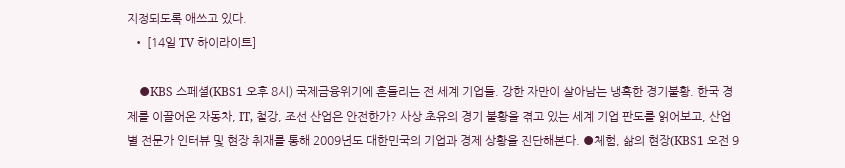지정되도록 애쓰고 있다.
  • [14일 TV 하이라이트]

    ●KBS 스페셜(KBS1 오후 8시) 국제금융위기에 흔들리는 전 세계 기업들. 강한 자만이 살아남는 냉혹한 경기불황. 한국 경제를 이끌어온 자동차, IT, 철강, 조선 산업은 안전한가? 사상 초유의 경기 불황을 겪고 있는 세계 기업 판도를 읽어보고, 산업별 전문가 인터뷰 및 현장 취재를 통해 2009년도 대한민국의 기업과 경제 상황을 진단해본다. ●체험, 삶의 현장(KBS1 오전 9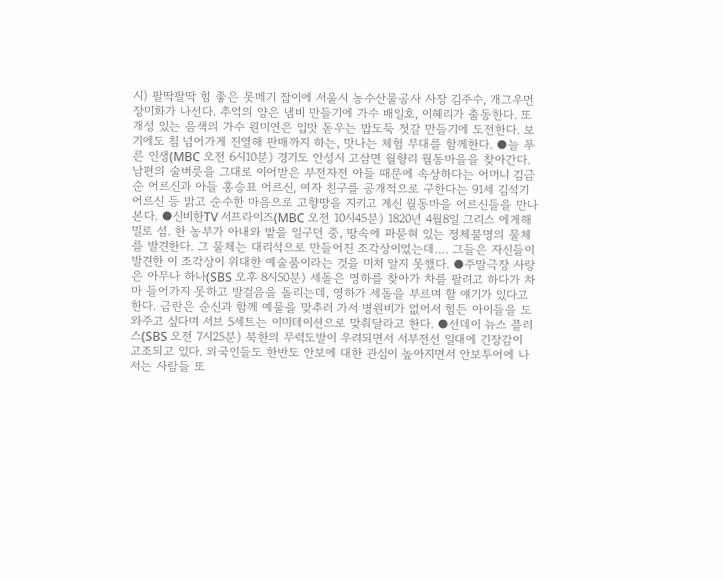시) 팔딱팔딱 힘 좋은 못메기 잡이에 서울시 농수산물공사 사장 김주수, 개그우먼 장미화가 나선다. 추억의 양은 냄비 만들기에 가수 배일호, 이혜리가 출동한다. 또 개성 있는 음색의 가수 원미연은 입맛 돋우는 밥도둑 젓갈 만들기에 도전한다. 보기에도 침 넘어가게 진열해 판매까지 하는, 맛나는 체험 무대를 함께한다. ●늘 푸른 인생(MBC 오전 6시10분) 경기도 안성시 고삼면 월향리 월동마을을 찾아간다. 남편의 술버릇을 그대로 이어받은 부전자전 아들 때문에 속상하다는 어머니 김금순 어르신과 아들 홍승표 어르신, 여자 친구를 공개적으로 구한다는 91세 김석기 어르신 등 밝고 순수한 마음으로 고향땅을 지키고 계신 월동마을 어르신들을 만나본다. ●신비한TV 서프라이즈(MBC 오전 10시45분) 1820년 4월8일 그리스 에게해 밀로 섬. 한 농부가 아내와 밭을 일구던 중, 땅속에 파묻혀 있는 정체불명의 물체를 발견한다. 그 물체는 대리석으로 만들어진 조각상이었는데…. 그들은 자신들이 발견한 이 조각상이 위대한 예술품이라는 것을 미처 알지 못했다. ●주말극장 사랑은 아무나 하나(SBS 오후 8시50분) 세돌은 영하를 찾아가 차를 팔려고 하다가 차마 들어가지 못하고 발걸음을 돌리는데, 영하가 세돌을 부르며 할 얘기가 있다고 한다. 금란은 순신과 함께 예물을 맞추러 가서 병원비가 없어서 힘든 아이들을 도와주고 싶다며 서브 5세트는 이미테이션으로 맞춰달라고 한다. ●선데이 뉴스 플러스(SBS 오전 7시25분) 북한의 무력도발이 우려되면서 서부전선 일대에 긴장감이 고조되고 있다. 외국인들도 한반도 안보에 대한 관심이 높아지면서 안보투어에 나서는 사람들 또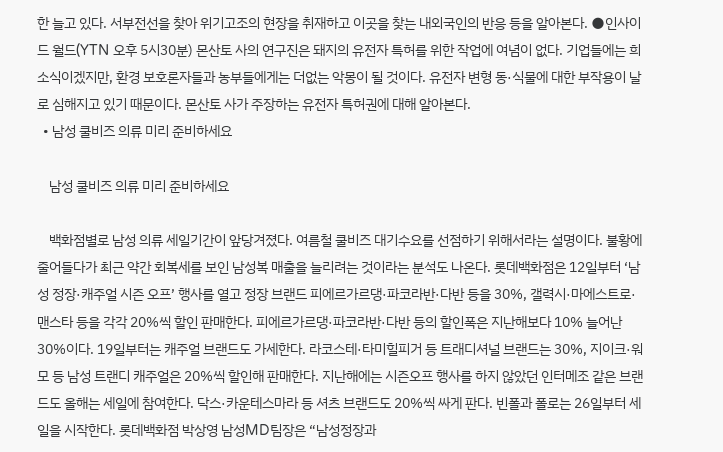한 늘고 있다. 서부전선을 찾아 위기고조의 현장을 취재하고 이곳을 찾는 내외국인의 반응 등을 알아본다. ●인사이드 월드(YTN 오후 5시30분) 몬산토 사의 연구진은 돼지의 유전자 특허를 위한 작업에 여념이 없다. 기업들에는 희소식이겠지만, 환경 보호론자들과 농부들에게는 더없는 악몽이 될 것이다. 유전자 변형 동·식물에 대한 부작용이 날로 심해지고 있기 때문이다. 몬산토 사가 주장하는 유전자 특허권에 대해 알아본다.
  • 남성 쿨비즈 의류 미리 준비하세요

    남성 쿨비즈 의류 미리 준비하세요

    백화점별로 남성 의류 세일기간이 앞당겨졌다. 여름철 쿨비즈 대기수요를 선점하기 위해서라는 설명이다. 불황에 줄어들다가 최근 약간 회복세를 보인 남성복 매출을 늘리려는 것이라는 분석도 나온다. 롯데백화점은 12일부터 ‘남성 정장·캐주얼 시즌 오프’ 행사를 열고 정장 브랜드 피에르가르댕·파코라반·다반 등을 30%, 갤력시·마에스트로·맨스타 등을 각각 20%씩 할인 판매한다. 피에르가르댕·파코라반·다반 등의 할인폭은 지난해보다 10% 늘어난 30%이다. 19일부터는 캐주얼 브랜드도 가세한다. 라코스테·타미힐피거 등 트래디셔널 브랜드는 30%, 지이크·워모 등 남성 트랜디 캐주얼은 20%씩 할인해 판매한다. 지난해에는 시즌오프 행사를 하지 않았던 인터메조 같은 브랜드도 올해는 세일에 참여한다. 닥스·카운테스마라 등 셔츠 브랜드도 20%씩 싸게 판다. 빈폴과 폴로는 26일부터 세일을 시작한다. 롯데백화점 박상영 남성MD팀장은 “남성정장과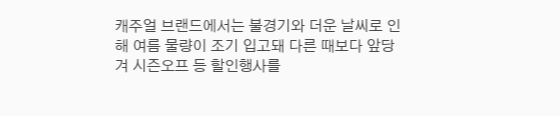캐주얼 브랜드에서는 불경기와 더운 날씨로 인해 여름 물량이 조기 입고돼 다른 때보다 앞당겨 시즌오프 등 할인행사를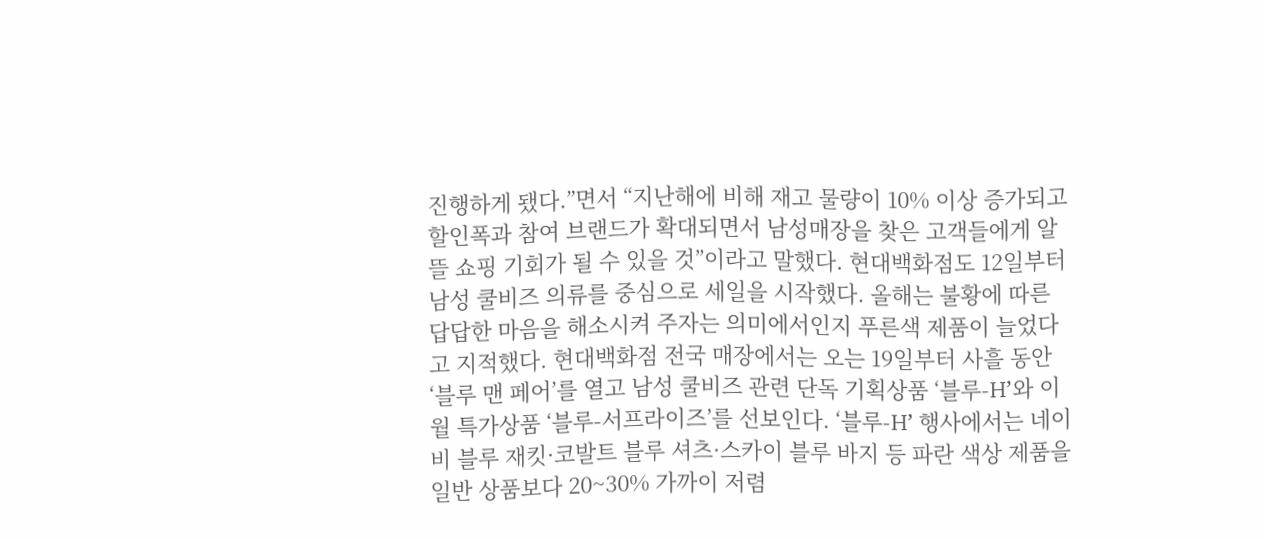진행하게 됐다.”면서 “지난해에 비해 재고 물량이 10% 이상 증가되고 할인폭과 참여 브랜드가 확대되면서 남성매장을 찾은 고객들에게 알뜰 쇼핑 기회가 될 수 있을 것”이라고 말했다. 현대백화점도 12일부터 남성 쿨비즈 의류를 중심으로 세일을 시작했다. 올해는 불황에 따른 답답한 마음을 해소시켜 주자는 의미에서인지 푸른색 제품이 늘었다고 지적했다. 현대백화점 전국 매장에서는 오는 19일부터 사흘 동안 ‘블루 맨 페어’를 열고 남성 쿨비즈 관련 단독 기획상품 ‘블루-H’와 이월 특가상품 ‘블루-서프라이즈’를 선보인다. ‘블루-H’ 행사에서는 네이비 블루 재킷·코발트 블루 셔츠·스카이 블루 바지 등 파란 색상 제품을 일반 상품보다 20~30% 가까이 저렴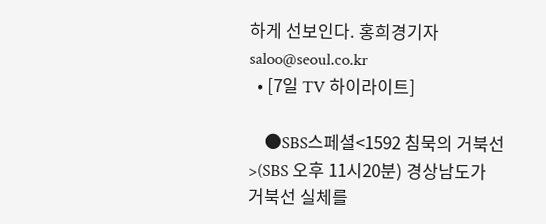하게 선보인다. 홍희경기자 saloo@seoul.co.kr
  • [7일 TV 하이라이트]

    ●SBS스페셜<1592 침묵의 거북선>(SBS 오후 11시20분) 경상남도가 거북선 실체를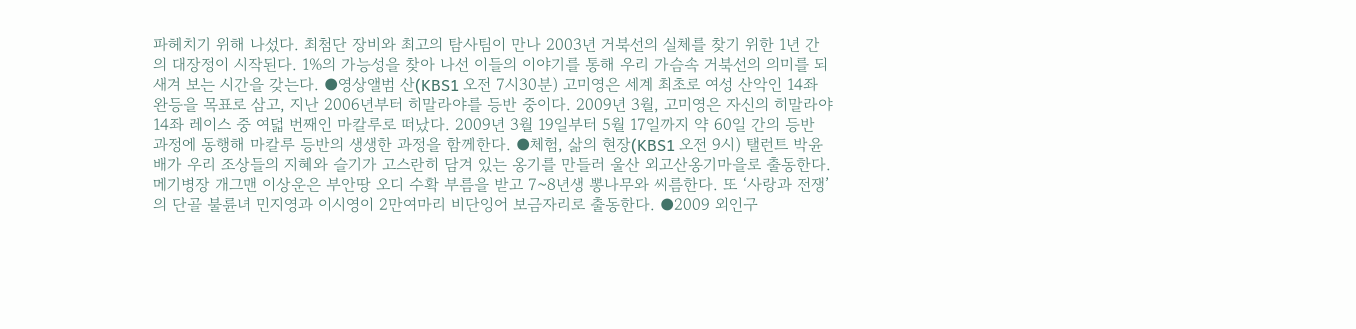파헤치기 위해 나섰다. 최첨단 장비와 최고의 탐사팀이 만나 2003년 거북선의 실체를 찾기 위한 1년 간의 대장정이 시작된다. 1%의 가능성을 찾아 나선 이들의 이야기를 통해 우리 가슴속 거북선의 의미를 되새겨 보는 시간을 갖는다. ●영상앨범 산(KBS1 오전 7시30분) 고미영은 세계 최초로 여성 산악인 14좌 완등을 목표로 삼고, 지난 2006년부터 히말라야를 등반 중이다. 2009년 3월, 고미영은 자신의 히말라야 14좌 레이스 중 여덟 번째인 마칼루로 떠났다. 2009년 3월 19일부터 5월 17일까지 약 60일 간의 등반 과정에 동행해 마칼루 등반의 생생한 과정을 함께한다. ●체험, 삶의 현장(KBS1 오전 9시) 탤런트 박윤배가 우리 조상들의 지혜와 슬기가 고스란히 담겨 있는 옹기를 만들러 울산 외고산옹기마을로 출동한다. 메기병장 개그맨 이상운은 부안땅 오디 수확 부름을 받고 7~8년생 뽕나무와 씨름한다. 또 ‘사랑과 전쟁’의 단골 불륜녀 민지영과 이시영이 2만여마리 비단잉어 보금자리로 출동한다. ●2009 외인구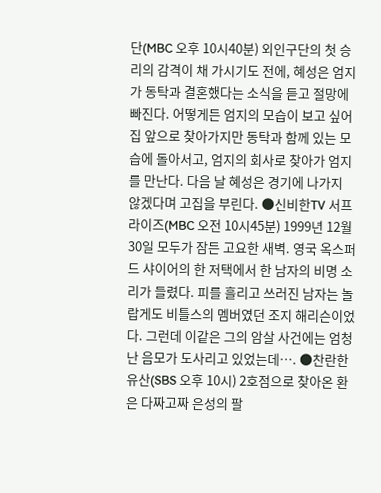단(MBC 오후 10시40분) 외인구단의 첫 승리의 감격이 채 가시기도 전에, 혜성은 엄지가 동탁과 결혼했다는 소식을 듣고 절망에 빠진다. 어떻게든 엄지의 모습이 보고 싶어 집 앞으로 찾아가지만 동탁과 함께 있는 모습에 돌아서고, 엄지의 회사로 찾아가 엄지를 만난다. 다음 날 혜성은 경기에 나가지 않겠다며 고집을 부린다. ●신비한TV 서프라이즈(MBC 오전 10시45분) 1999년 12월 30일 모두가 잠든 고요한 새벽. 영국 옥스퍼드 샤이어의 한 저택에서 한 남자의 비명 소리가 들렸다. 피를 흘리고 쓰러진 남자는 놀랍게도 비틀스의 멤버였던 조지 해리슨이었다. 그런데 이같은 그의 암살 사건에는 엄청난 음모가 도사리고 있었는데…. ●찬란한 유산(SBS 오후 10시) 2호점으로 찾아온 환은 다짜고짜 은성의 팔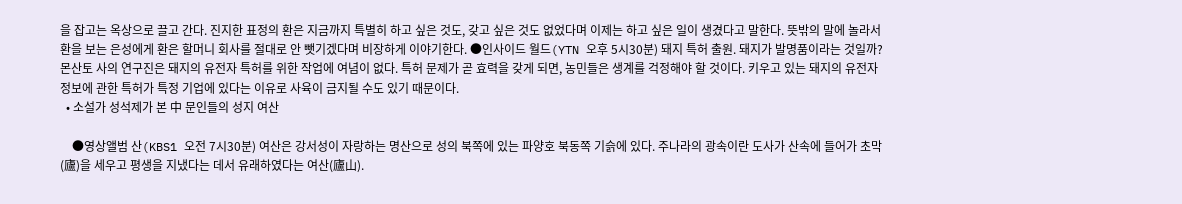을 잡고는 옥상으로 끌고 간다. 진지한 표정의 환은 지금까지 특별히 하고 싶은 것도, 갖고 싶은 것도 없었다며 이제는 하고 싶은 일이 생겼다고 말한다. 뜻밖의 말에 놀라서 환을 보는 은성에게 환은 할머니 회사를 절대로 안 뺏기겠다며 비장하게 이야기한다. ●인사이드 월드(YTN 오후 5시30분) 돼지 특허 출원. 돼지가 발명품이라는 것일까? 몬산토 사의 연구진은 돼지의 유전자 특허를 위한 작업에 여념이 없다. 특허 문제가 곧 효력을 갖게 되면, 농민들은 생계를 걱정해야 할 것이다. 키우고 있는 돼지의 유전자 정보에 관한 특허가 특정 기업에 있다는 이유로 사육이 금지될 수도 있기 때문이다.
  • 소설가 성석제가 본 中 문인들의 성지 여산

    ●영상앨범 산(KBS1 오전 7시30분) 여산은 강서성이 자랑하는 명산으로 성의 북쪽에 있는 파양호 북동쪽 기슭에 있다. 주나라의 광속이란 도사가 산속에 들어가 초막(廬)을 세우고 평생을 지냈다는 데서 유래하였다는 여산(廬山).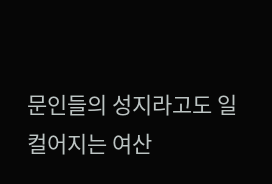문인들의 성지라고도 일컬어지는 여산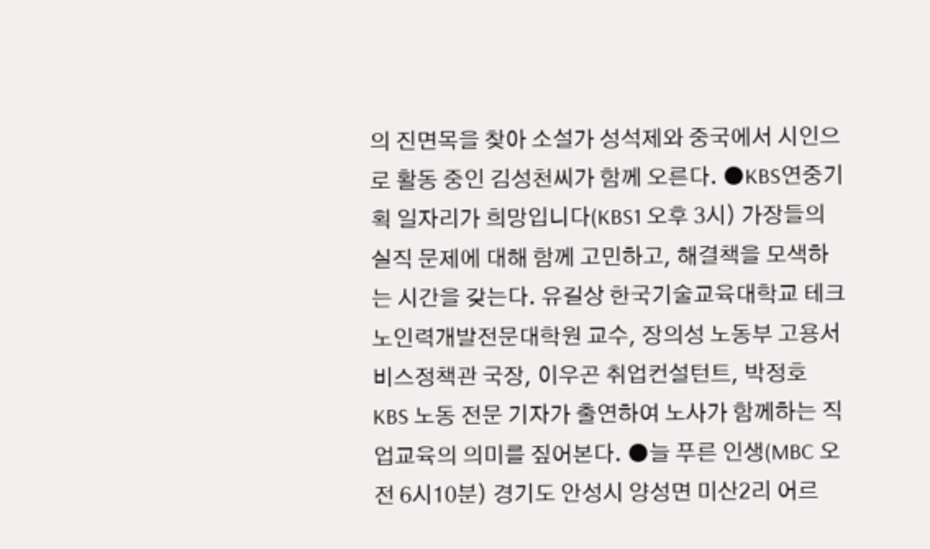의 진면목을 찾아 소설가 성석제와 중국에서 시인으로 활동 중인 김성천씨가 함께 오른다. ●KBS연중기획 일자리가 희망입니다(KBS1 오후 3시) 가장들의 실직 문제에 대해 함께 고민하고, 해결책을 모색하는 시간을 갖는다. 유길상 한국기술교육대학교 테크노인력개발전문대학원 교수, 장의성 노동부 고용서비스정책관 국장, 이우곤 취업컨설턴트, 박정호 KBS 노동 전문 기자가 출연하여 노사가 함께하는 직업교육의 의미를 짚어본다. ●늘 푸른 인생(MBC 오전 6시10분) 경기도 안성시 양성면 미산2리 어르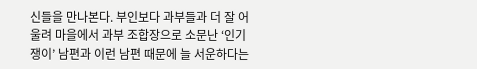신들을 만나본다. 부인보다 과부들과 더 잘 어울려 마을에서 과부 조합장으로 소문난 ‘인기쟁이’ 남편과 이런 남편 때문에 늘 서운하다는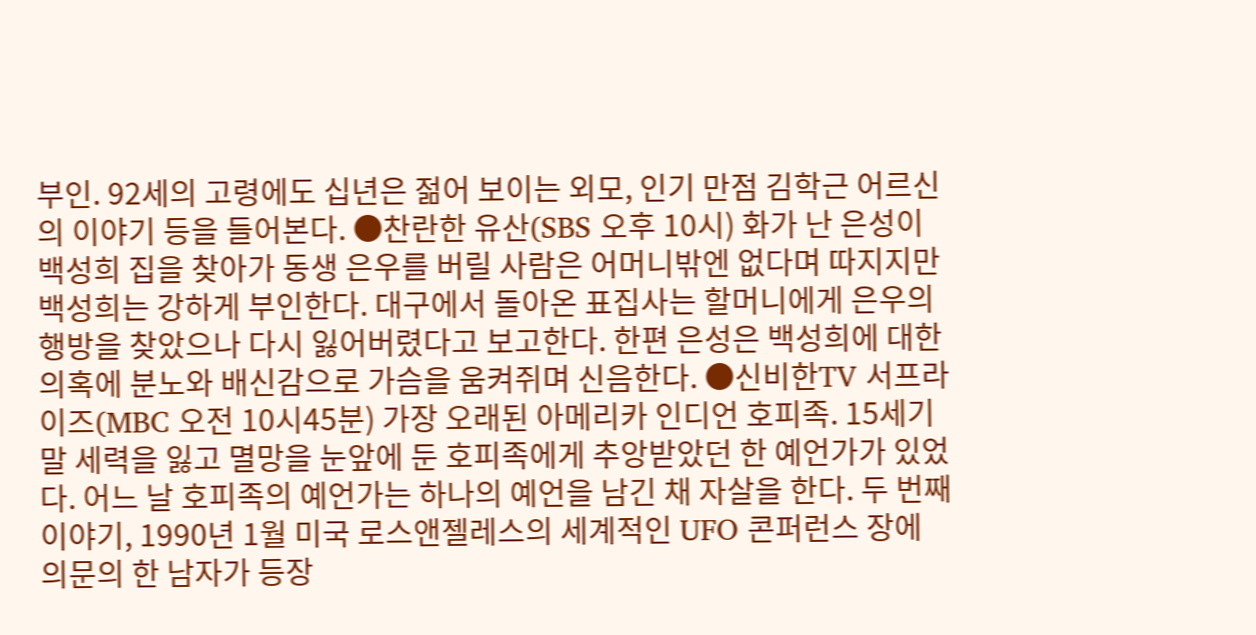부인. 92세의 고령에도 십년은 젊어 보이는 외모, 인기 만점 김학근 어르신의 이야기 등을 들어본다. ●찬란한 유산(SBS 오후 10시) 화가 난 은성이 백성희 집을 찾아가 동생 은우를 버릴 사람은 어머니밖엔 없다며 따지지만 백성희는 강하게 부인한다. 대구에서 돌아온 표집사는 할머니에게 은우의 행방을 찾았으나 다시 잃어버렸다고 보고한다. 한편 은성은 백성희에 대한 의혹에 분노와 배신감으로 가슴을 움켜쥐며 신음한다. ●신비한TV 서프라이즈(MBC 오전 10시45분) 가장 오래된 아메리카 인디언 호피족. 15세기 말 세력을 잃고 멸망을 눈앞에 둔 호피족에게 추앙받았던 한 예언가가 있었다. 어느 날 호피족의 예언가는 하나의 예언을 남긴 채 자살을 한다. 두 번째 이야기, 1990년 1월 미국 로스앤젤레스의 세계적인 UFO 콘퍼런스 장에 의문의 한 남자가 등장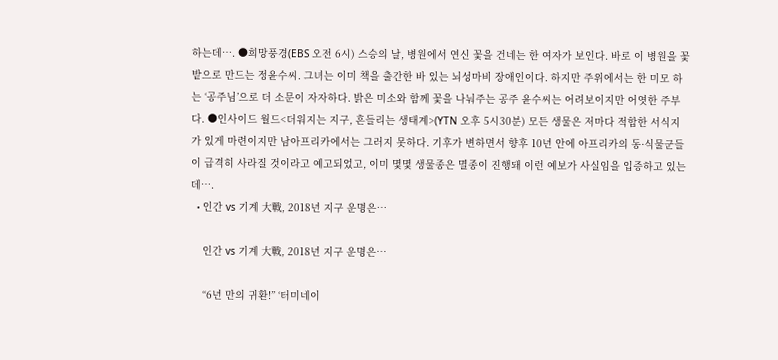하는데…. ●희망풍경(EBS 오전 6시) 스승의 날, 병원에서 연신 꽃을 건네는 한 여자가 보인다. 바로 이 병원을 꽃밭으로 만드는 정윤수씨. 그녀는 이미 책을 출간한 바 있는 뇌성마비 장애인이다. 하지만 주위에서는 한 미모 하는 ‘공주님’으로 더 소문이 자자하다. 밝은 미소와 함께 꽃을 나눠주는 공주 윤수씨는 어려보이지만 어엿한 주부다. ●인사이드 월드<더워지는 지구, 흔들리는 생태계>(YTN 오후 5시30분) 모든 생물은 저마다 적합한 서식지가 있게 마련이지만 남아프리카에서는 그러지 못하다. 기후가 변하면서 향후 10년 안에 아프리카의 동·식물군들이 급격히 사라질 것이라고 예고되었고, 이미 몇몇 생물종은 멸종이 진행돼 이런 예보가 사실임을 입증하고 있는데….
  • 인간 vs 기계 大戰, 2018년 지구 운명은…

    인간 vs 기계 大戰, 2018년 지구 운명은…

    “6년 만의 귀환!” ‘터미네이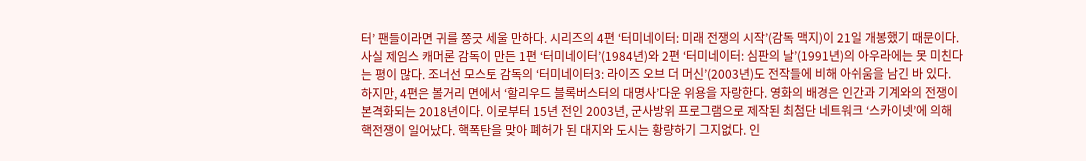터’ 팬들이라면 귀를 쫑긋 세울 만하다. 시리즈의 4편 ‘터미네이터: 미래 전쟁의 시작’(감독 맥지)이 21일 개봉했기 때문이다. 사실 제임스 캐머론 감독이 만든 1편 ‘터미네이터’(1984년)와 2편 ‘터미네이터: 심판의 날’(1991년)의 아우라에는 못 미친다는 평이 많다. 조너선 모스토 감독의 ‘터미네이터3: 라이즈 오브 더 머신’(2003년)도 전작들에 비해 아쉬움을 남긴 바 있다. 하지만, 4편은 볼거리 면에서 ‘할리우드 블록버스터의 대명사’다운 위용을 자랑한다. 영화의 배경은 인간과 기계와의 전쟁이 본격화되는 2018년이다. 이로부터 15년 전인 2003년, 군사방위 프로그램으로 제작된 최첨단 네트워크 ‘스카이넷’에 의해 핵전쟁이 일어났다. 핵폭탄을 맞아 폐허가 된 대지와 도시는 황량하기 그지없다. 인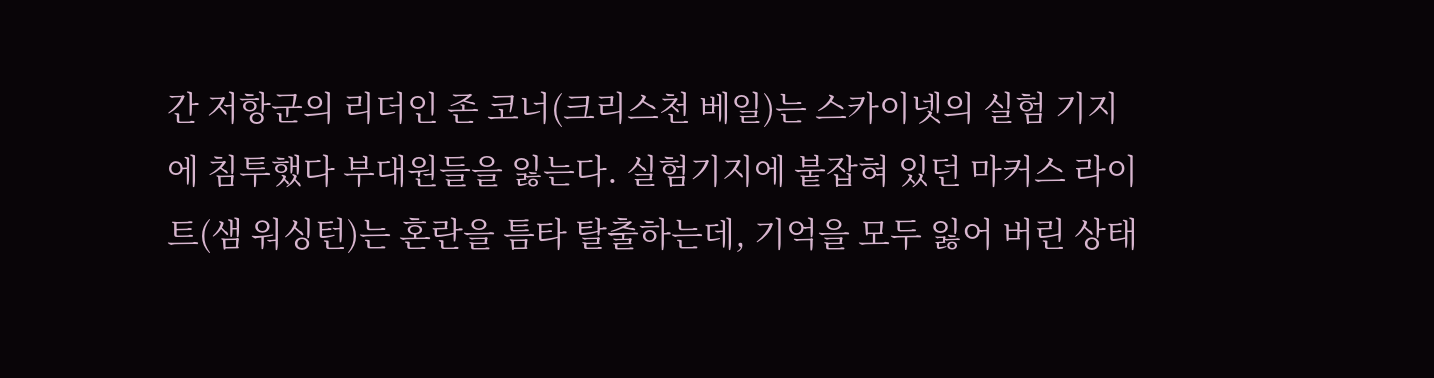간 저항군의 리더인 존 코너(크리스천 베일)는 스카이넷의 실험 기지에 침투했다 부대원들을 잃는다. 실험기지에 붙잡혀 있던 마커스 라이트(샘 워싱턴)는 혼란을 틈타 탈출하는데, 기억을 모두 잃어 버린 상태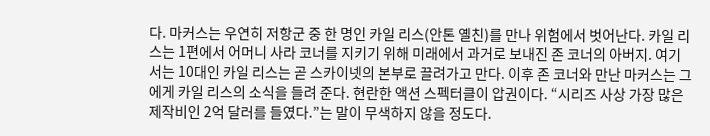다. 마커스는 우연히 저항군 중 한 명인 카일 리스(안톤 옐친)를 만나 위험에서 벗어난다. 카일 리스는 1편에서 어머니 사라 코너를 지키기 위해 미래에서 과거로 보내진 존 코너의 아버지. 여기서는 10대인 카일 리스는 곧 스카이넷의 본부로 끌려가고 만다. 이후 존 코너와 만난 마커스는 그에게 카일 리스의 소식을 들려 준다. 현란한 액션 스펙터클이 압권이다. “시리즈 사상 가장 많은 제작비인 2억 달러를 들였다.”는 말이 무색하지 않을 정도다.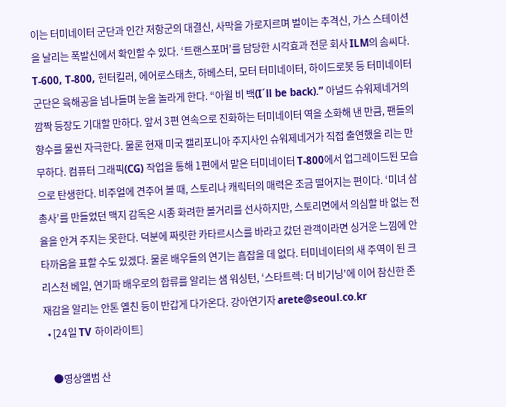이는 터미네이터 군단과 인간 저항군의 대결신, 사막을 가로지르며 벌이는 추격신, 가스 스테이션을 날리는 폭발신에서 확인할 수 있다. ‘트랜스포머’를 담당한 시각효과 전문 회사 ILM의 솜씨다. T-600, T-800, 헌터킬러, 에어로스태츠, 하베스터, 모터 터미네이터, 하이드로봇 등 터미네이터 군단은 육해공을 넘나들며 눈을 놀라게 한다. “아윌 비 백(I´ll be back).” 아널드 슈워제네거의 깜짝 등장도 기대할 만하다. 앞서 3편 연속으로 진화하는 터미네이터 역을 소화해 낸 만큼, 팬들의 향수를 물씬 자극한다. 물론 현재 미국 캘리포니아 주지사인 슈워제네거가 직접 출연했을 리는 만무하다. 컴퓨터 그래픽(CG) 작업을 통해 1편에서 맡은 터미네이터 T-800에서 업그레이드된 모습으로 탄생한다. 비주얼에 견주어 볼 때, 스토리나 캐릭터의 매력은 조금 떨어지는 편이다. ‘미녀 삼총사’를 만들었던 맥지 감독은 시종 화려한 볼거리를 선사하지만, 스토리면에서 의심할 바 없는 전율을 안겨 주지는 못한다. 덕분에 짜릿한 카타르시스를 바라고 갔던 관객이라면 싱거운 느낌에 안타까움을 표할 수도 있겠다. 물론 배우들의 연기는 흠잡을 데 없다. 터미네이터의 새 주역이 된 크리스천 베일, 연기파 배우로의 합류를 알리는 샘 워싱턴, ‘스타트렉: 더 비기닝’에 이어 참신한 존재감을 알리는 안톤 옐친 등이 반갑게 다가온다. 강아연기자 arete@seoul.co.kr
  • [24일 TV 하이라이트]

    ●영상앨범 산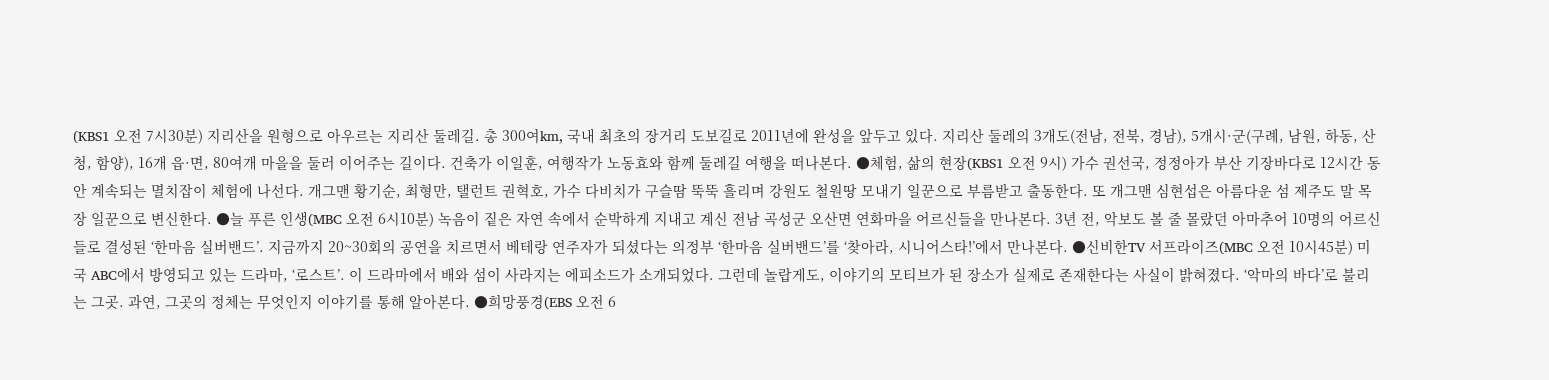(KBS1 오전 7시30분) 지리산을 원형으로 아우르는 지리산 둘레길. 총 300여km, 국내 최초의 장거리 도보길로 2011년에 완성을 앞두고 있다. 지리산 둘레의 3개도(전남, 전북, 경남), 5개시·군(구례, 남원, 하동, 산청, 함양), 16개 읍·면, 80여개 마을을 둘러 이어주는 길이다. 건축가 이일훈, 여행작가 노동효와 함께 둘레길 여행을 떠나본다. ●체험, 삶의 현장(KBS1 오전 9시) 가수 권선국, 정정아가 부산 기장바다로 12시간 동안 계속되는 멸치잡이 체험에 나선다. 개그맨 황기순, 최형만, 탤런트 권혁호, 가수 다비치가 구슬땀 뚝뚝 흘리며 강원도 철원땅 모내기 일꾼으로 부름받고 출동한다. 또 개그맨 심현섭은 아름다운 섬 제주도 말 목장 일꾼으로 변신한다. ●늘 푸른 인생(MBC 오전 6시10분) 녹음이 짙은 자연 속에서 순박하게 지내고 계신 전남 곡성군 오산면 연화마을 어르신들을 만나본다. 3년 전, 악보도 볼 줄 몰랐던 아마추어 10명의 어르신들로 결성된 ‘한마음 실버밴드’. 지금까지 20~30회의 공연을 치르면서 베테랑 연주자가 되셨다는 의정부 ‘한마음 실버밴드’를 ‘찾아라, 시니어스타!’에서 만나본다. ●신비한TV 서프라이즈(MBC 오전 10시45분) 미국 ABC에서 방영되고 있는 드라마, ‘로스트’. 이 드라마에서 배와 섬이 사라지는 에피소드가 소개되었다. 그런데 놀랍게도, 이야기의 모티브가 된 장소가 실제로 존재한다는 사실이 밝혀졌다. ‘악마의 바다’로 불리는 그곳. 과연, 그곳의 정체는 무엇인지 이야기를 통해 알아본다. ●희망풍경(EBS 오전 6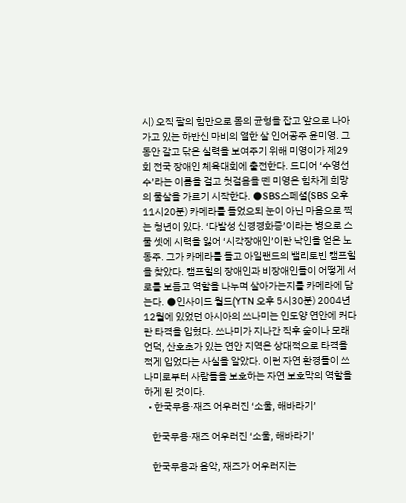시) 오직 팔의 힘만으로 몸의 균형을 잡고 앞으로 나아가고 있는 하반신 마비의 열한 살 인어공주 윤미영. 그동안 갈고 닦은 실력을 보여주기 위해 미영이가 제29회 전국 장애인 체육대회에 출전한다. 드디어 ‘수영선수’라는 이름을 걸고 첫걸음을 뗀 미영은 힘차게 희망의 물살을 가르기 시작한다. ●SBS스페셜(SBS 오후 11시20분) 카메라를 들었으되 눈이 아닌 마음으로 찍는 청년이 있다. ‘다발성 신경경화증’이라는 병으로 스물 셋에 시력을 잃어 ‘시각장애인’이란 낙인을 얻은 노동주. 그가 카메라를 들고 아일랜드의 밸리토빈 캠프힐을 찾았다. 캠프힐의 장애인과 비장애인들이 어떻게 서로를 보듬고 역할을 나누며 살아가는지를 카메라에 담는다. ●인사이드 월드(YTN 오후 5시30분) 2004년 12월에 있었던 아시아의 쓰나미는 인도양 연안에 커다란 타격을 입혔다. 쓰나미가 지나간 직후 숲이나 모래 언덕, 산호초가 있는 연안 지역은 상대적으로 타격을 적게 입었다는 사실을 알았다. 이런 자연 환경들이 쓰나미로부터 사람들을 보호하는 자연 보호막의 역할을 하게 된 것이다.
  • 한국무용·재즈 어우러진 ‘소울, 해바라기’

    한국무용·재즈 어우러진 ‘소울, 해바라기’

    한국무용과 음악, 재즈가 어우러지는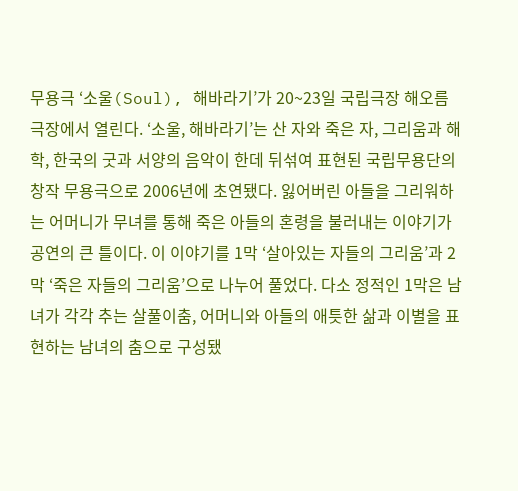무용극 ‘소울(Soul), 해바라기’가 20~23일 국립극장 해오름극장에서 열린다. ‘소울, 해바라기’는 산 자와 죽은 자, 그리움과 해학, 한국의 굿과 서양의 음악이 한데 뒤섞여 표현된 국립무용단의 창작 무용극으로 2006년에 초연됐다. 잃어버린 아들을 그리워하는 어머니가 무녀를 통해 죽은 아들의 혼령을 불러내는 이야기가 공연의 큰 틀이다. 이 이야기를 1막 ‘살아있는 자들의 그리움’과 2막 ‘죽은 자들의 그리움’으로 나누어 풀었다. 다소 정적인 1막은 남녀가 각각 추는 살풀이춤, 어머니와 아들의 애틋한 삶과 이별을 표현하는 남녀의 춤으로 구성됐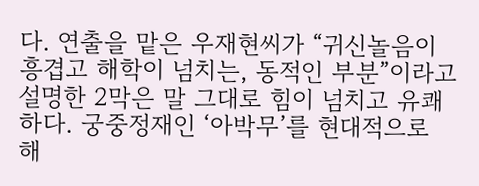다. 연출을 맡은 우재현씨가 “귀신놀음이 흥겹고 해학이 넘치는, 동적인 부분”이라고 설명한 2막은 말 그대로 힘이 넘치고 유쾌하다. 궁중정재인 ‘아박무’를 현대적으로 해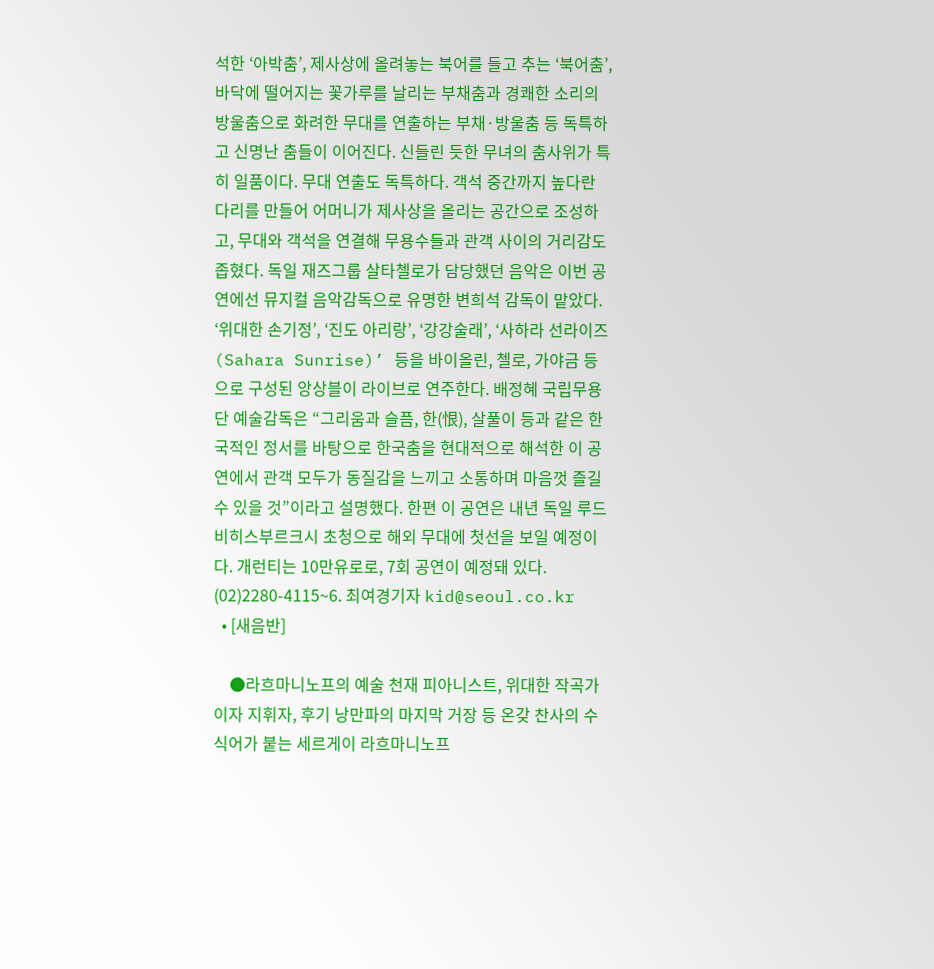석한 ‘아박춤’, 제사상에 올려놓는 북어를 들고 추는 ‘북어춤’, 바닥에 떨어지는 꽃가루를 날리는 부채춤과 경쾌한 소리의 방울춤으로 화려한 무대를 연출하는 부채·방울춤 등 독특하고 신명난 춤들이 이어진다. 신들린 듯한 무녀의 춤사위가 특히 일품이다. 무대 연출도 독특하다. 객석 중간까지 높다란 다리를 만들어 어머니가 제사상을 올리는 공간으로 조성하고, 무대와 객석을 연결해 무용수들과 관객 사이의 거리감도 좁혔다. 독일 재즈그룹 살타첼로가 담당했던 음악은 이번 공연에선 뮤지컬 음악감독으로 유명한 변희석 감독이 맡았다. ‘위대한 손기정’, ‘진도 아리랑’, ‘강강술래’, ‘사하라 선라이즈(Sahara Sunrise)’ 등을 바이올린, 첼로, 가야금 등으로 구성된 앙상블이 라이브로 연주한다. 배정혜 국립무용단 예술감독은 “그리움과 슬픔, 한(恨), 살풀이 등과 같은 한국적인 정서를 바탕으로 한국춤을 현대적으로 해석한 이 공연에서 관객 모두가 동질감을 느끼고 소통하며 마음껏 즐길 수 있을 것”이라고 설명했다. 한편 이 공연은 내년 독일 루드비히스부르크시 초청으로 해외 무대에 첫선을 보일 예정이다. 개런티는 10만유로로, 7회 공연이 예정돼 있다. (02)2280-4115~6. 최여경기자 kid@seoul.co.kr
  • [새음반]

    ●라흐마니노프의 예술 천재 피아니스트, 위대한 작곡가이자 지휘자, 후기 낭만파의 마지막 거장 등 온갖 찬사의 수식어가 붙는 세르게이 라흐마니노프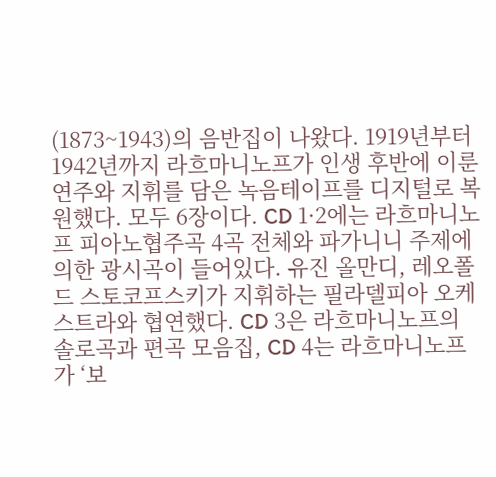(1873~1943)의 음반집이 나왔다. 1919년부터 1942년까지 라흐마니노프가 인생 후반에 이룬 연주와 지휘를 담은 녹음테이프를 디지털로 복원했다. 모두 6장이다. CD 1·2에는 라흐마니노프 피아노협주곡 4곡 전체와 파가니니 주제에 의한 광시곡이 들어있다. 유진 올만디, 레오폴드 스토코프스키가 지휘하는 필라델피아 오케스트라와 협연했다. CD 3은 라흐마니노프의 솔로곡과 편곡 모음집, CD 4는 라흐마니노프가 ‘보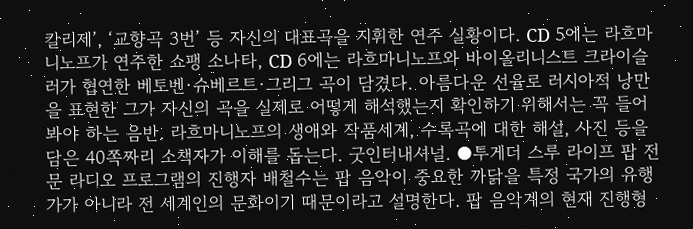칼리제’, ‘교향곡 3번’ 등 자신의 대표곡을 지휘한 연주 실황이다. CD 5에는 라흐마니노프가 연주한 쇼팽 소나타, CD 6에는 라흐마니노프와 바이올리니스트 크라이슬러가 협연한 베토벤·슈베르트·그리그 곡이 담겼다. 아름다운 선율로 러시아적 낭만을 표현한 그가 자신의 곡을 실제로 어떻게 해석했는지 확인하기 위해서는 꼭 들어봐야 하는 음반. 라흐마니노프의 생애와 작품세계, 수록곡에 대한 해설, 사진 등을 담은 40쪽짜리 소책자가 이해를 돕는다. 굿인터내셔널. ●투게더 스루 라이프 팝 전문 라디오 프로그램의 진행자 배철수는 팝 음악이 중요한 까닭을 특정 국가의 유행가가 아니라 전 세계인의 문화이기 때문이라고 설명한다. 팝 음악계의 현재 진행형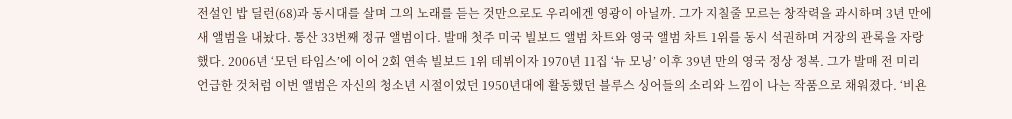전설인 밥 딜런(68)과 동시대를 살며 그의 노래를 듣는 것만으로도 우리에겐 영광이 아닐까. 그가 지칠줄 모르는 창작력을 과시하며 3년 만에 새 앨범을 내놨다. 통산 33번째 정규 앨범이다. 발매 첫주 미국 빌보드 앨범 차트와 영국 앨범 차트 1위를 동시 석권하며 거장의 관록을 자랑했다. 2006년 ‘모던 타임스’에 이어 2회 연속 빌보드 1위 데뷔이자 1970년 11집 ‘뉴 모닝’ 이후 39년 만의 영국 정상 정복. 그가 발매 전 미리 언급한 것처럼 이번 앨범은 자신의 청소년 시절이었던 1950년대에 활동했던 블루스 싱어들의 소리와 느낌이 나는 작품으로 채워졌다. ‘비욘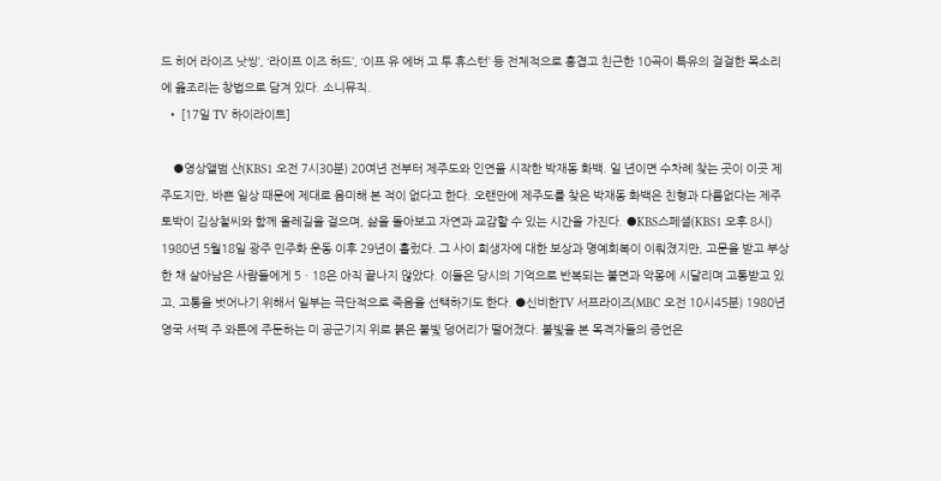드 히어 라이즈 낫씽’, ‘라이프 이즈 하드’, ‘이프 유 에버 고 투 휴스턴’ 등 전체적으로 흥겹고 친근한 10곡이 특유의 걸걸한 목소리에 읊조리는 창법으로 담겨 있다. 소니뮤직.
  • [17일 TV 하이라이트]

    ●영상앨범 산(KBS1 오전 7시30분) 20여년 전부터 제주도와 인연을 시작한 박재동 화백. 일 년이면 수차례 찾는 곳이 이곳 제주도지만, 바쁜 일상 때문에 제대로 음미해 본 적이 없다고 한다. 오랜만에 제주도를 찾은 박재동 화백은 친형과 다름없다는 제주토박이 김상철씨와 함께 올레길을 걸으며, 삶을 돌아보고 자연과 교감할 수 있는 시간을 가진다. ●KBS스페셜(KBS1 오후 8시) 1980년 5월18일 광주 민주화 운동 이후 29년이 흘렀다. 그 사이 희생자에 대한 보상과 명예회복이 이뤄졌지만, 고문을 받고 부상한 채 살아남은 사람들에게 5ㆍ18은 아직 끝나지 않았다. 이들은 당시의 기억으로 반복되는 불면과 악몽에 시달리며 고통받고 있고, 고통을 벗어나기 위해서 일부는 극단적으로 죽음을 선택하기도 한다. ●신비한TV 서프라이즈(MBC 오전 10시45분) 1980년 영국 서퍽 주 와튼에 주둔하는 미 공군기지 위로 붉은 불빛 덩어리가 떨어졌다. 불빛을 본 목격자들의 증언은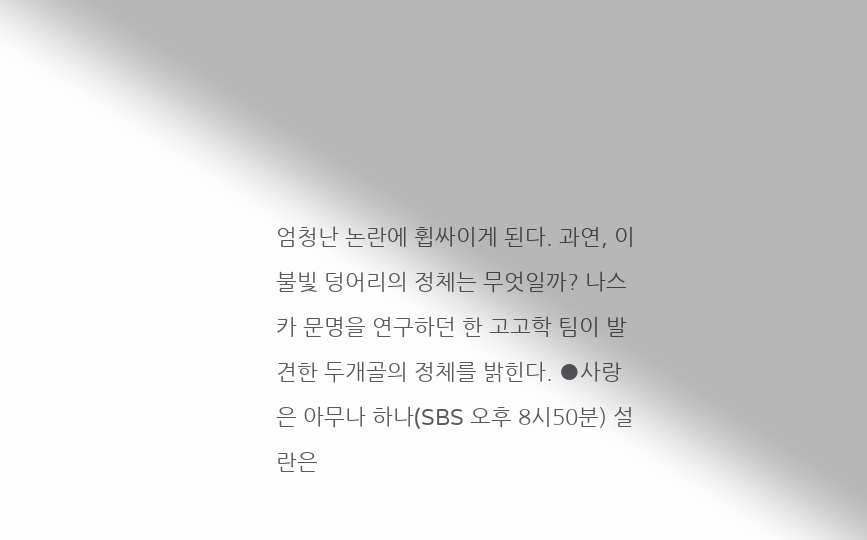엄청난 논란에 휩싸이게 된다. 과연, 이 불빛 덩어리의 정체는 무엇일까? 나스카 문명을 연구하던 한 고고학 팀이 발견한 두개골의 정체를 밝힌다. ●사랑은 아무나 하나(SBS 오후 8시50분) 설란은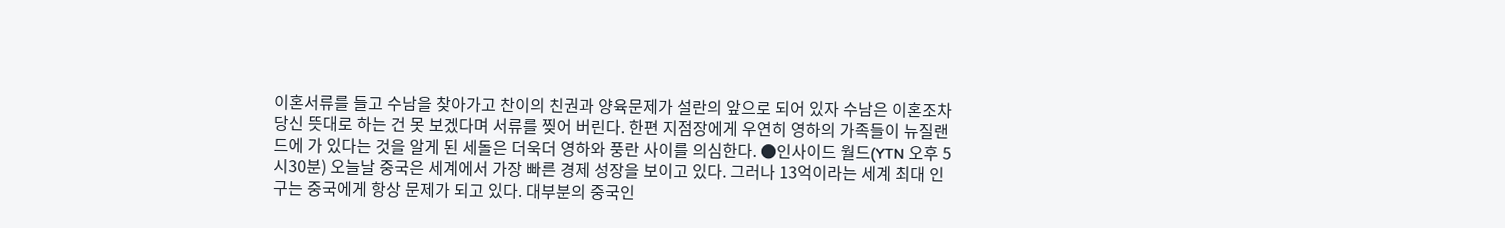이혼서류를 들고 수남을 찾아가고 찬이의 친권과 양육문제가 설란의 앞으로 되어 있자 수남은 이혼조차 당신 뜻대로 하는 건 못 보겠다며 서류를 찢어 버린다. 한편 지점장에게 우연히 영하의 가족들이 뉴질랜드에 가 있다는 것을 알게 된 세돌은 더욱더 영하와 풍란 사이를 의심한다. ●인사이드 월드(YTN 오후 5시30분) 오늘날 중국은 세계에서 가장 빠른 경제 성장을 보이고 있다. 그러나 13억이라는 세계 최대 인구는 중국에게 항상 문제가 되고 있다. 대부분의 중국인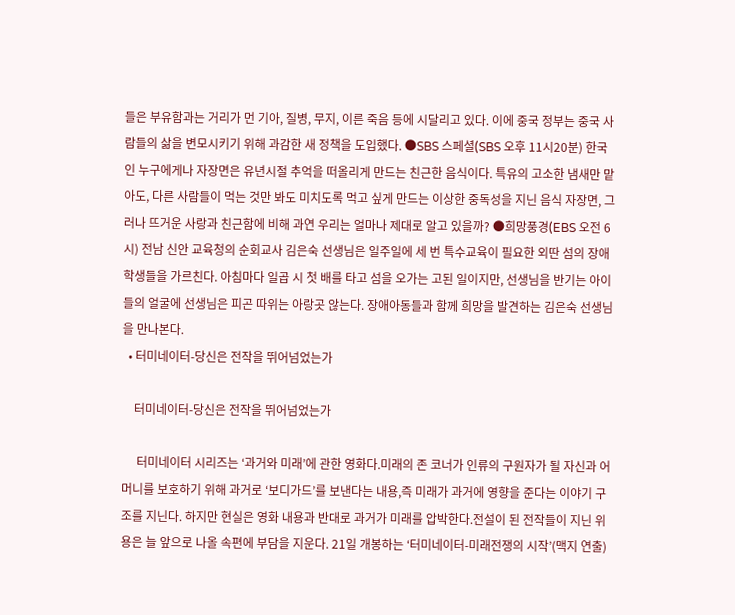들은 부유함과는 거리가 먼 기아, 질병, 무지, 이른 죽음 등에 시달리고 있다. 이에 중국 정부는 중국 사람들의 삶을 변모시키기 위해 과감한 새 정책을 도입했다. ●SBS 스페셜(SBS 오후 11시20분) 한국인 누구에게나 자장면은 유년시절 추억을 떠올리게 만드는 친근한 음식이다. 특유의 고소한 냄새만 맡아도, 다른 사람들이 먹는 것만 봐도 미치도록 먹고 싶게 만드는 이상한 중독성을 지닌 음식 자장면, 그러나 뜨거운 사랑과 친근함에 비해 과연 우리는 얼마나 제대로 알고 있을까? ●희망풍경(EBS 오전 6시) 전남 신안 교육청의 순회교사 김은숙 선생님은 일주일에 세 번 특수교육이 필요한 외딴 섬의 장애 학생들을 가르친다. 아침마다 일곱 시 첫 배를 타고 섬을 오가는 고된 일이지만, 선생님을 반기는 아이들의 얼굴에 선생님은 피곤 따위는 아랑곳 않는다. 장애아동들과 함께 희망을 발견하는 김은숙 선생님을 만나본다.
  • 터미네이터-당신은 전작을 뛰어넘었는가

    터미네이터-당신은 전작을 뛰어넘었는가

     터미네이터 시리즈는 ‘과거와 미래’에 관한 영화다.미래의 존 코너가 인류의 구원자가 될 자신과 어머니를 보호하기 위해 과거로 ‘보디가드’를 보낸다는 내용,즉 미래가 과거에 영향을 준다는 이야기 구조를 지닌다. 하지만 현실은 영화 내용과 반대로 과거가 미래를 압박한다.전설이 된 전작들이 지닌 위용은 늘 앞으로 나올 속편에 부담을 지운다. 21일 개봉하는 ‘터미네이터-미래전쟁의 시작’(맥지 연출)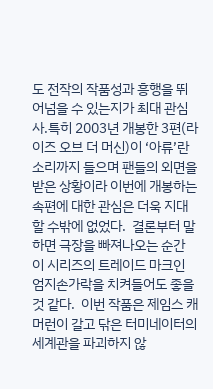도 전작의 작품성과 흥행을 뛰어넘을 수 있는지가 최대 관심사.특히 2003년 개봉한 3편(라이즈 오브 더 머신)이 ‘아류’란 소리까지 들으며 팬들의 외면을 받은 상황이라 이번에 개봉하는 속편에 대한 관심은 더욱 지대할 수밖에 없었다.  결론부터 말하면 극장을 빠져나오는 순간 이 시리즈의 트레이드 마크인 엄지손가락을 치켜들어도 좋을 것 같다.  이번 작품은 제임스 캐머런이 갈고 닦은 터미네이터의 세계관을 파괴하지 않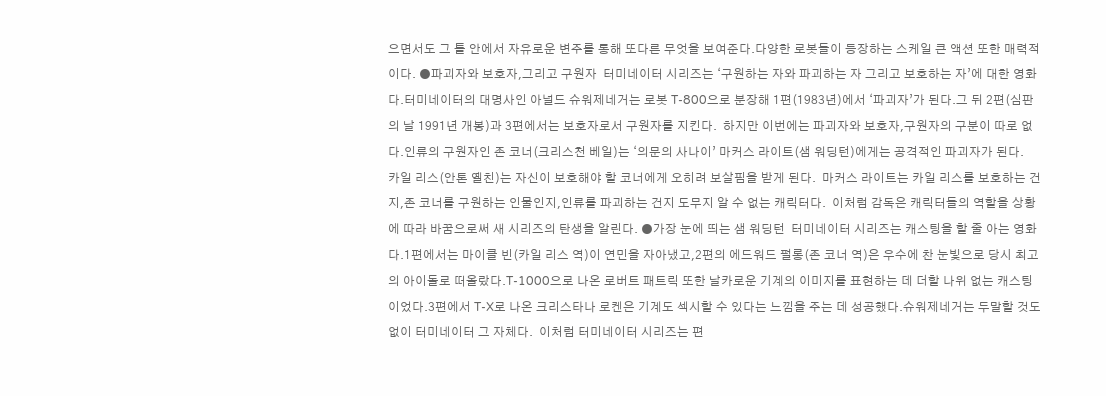으면서도 그 틀 안에서 자유로운 변주를 통해 또다른 무엇을 보여준다.다양한 로봇들이 등장하는 스케일 큰 액션 또한 매력적이다. ●파괴자와 보호자,그리고 구원자  터미네이터 시리즈는 ‘구원하는 자와 파괴하는 자 그리고 보호하는 자’에 대한 영화다.터미네이터의 대명사인 아널드 슈워제네거는 로봇 T-800으로 분장해 1편(1983년)에서 ‘파괴자’가 된다.그 뒤 2편(심판의 날 1991년 개봉)과 3편에서는 보호자로서 구원자를 지킨다.  하지만 이번에는 파괴자와 보호자,구원자의 구분이 따로 없다.인류의 구원자인 존 코너(크리스천 베일)는 ‘의문의 사나이’ 마커스 라이트(샘 워딩턴)에게는 공격적인 파괴자가 된다.  카일 리스(안톤 옐친)는 자신이 보호해야 할 코너에게 오히려 보살핌을 받게 된다.  마커스 라이트는 카일 리스를 보호하는 건지,존 코너를 구원하는 인물인지,인류를 파괴하는 건지 도무지 알 수 없는 캐릭터다.  이처럼 감독은 캐릭터들의 역할을 상황에 따라 바꿈으로써 새 시리즈의 탄생을 알린다. ●가장 눈에 띄는 샘 워딩턴  터미네이터 시리즈는 캐스팅을 할 줄 아는 영화다.1편에서는 마이클 빈(카일 리스 역)이 연민을 자아냈고,2편의 에드워드 펄롱(존 코너 역)은 우수에 찬 눈빛으로 당시 최고의 아이돌로 떠올랐다.T-1000으로 나온 로버트 패트릭 또한 날카로운 기계의 이미지를 표현하는 데 더할 나위 없는 캐스팅이었다.3편에서 T-X로 나온 크리스타나 로켄은 기계도 섹시할 수 있다는 느낌을 주는 데 성공했다.슈워제네거는 두말할 것도 없이 터미네이터 그 자체다.  이처럼 터미네이터 시리즈는 편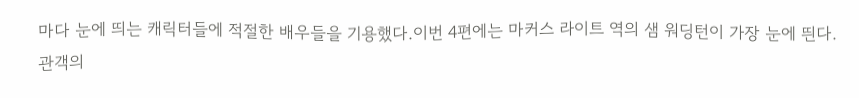마다 눈에 띄는 캐릭터들에 적절한 배우들을 기용했다.이번 4편에는 마커스 라이트 역의 샘 워딩턴이 가장 눈에 띈다.  관객의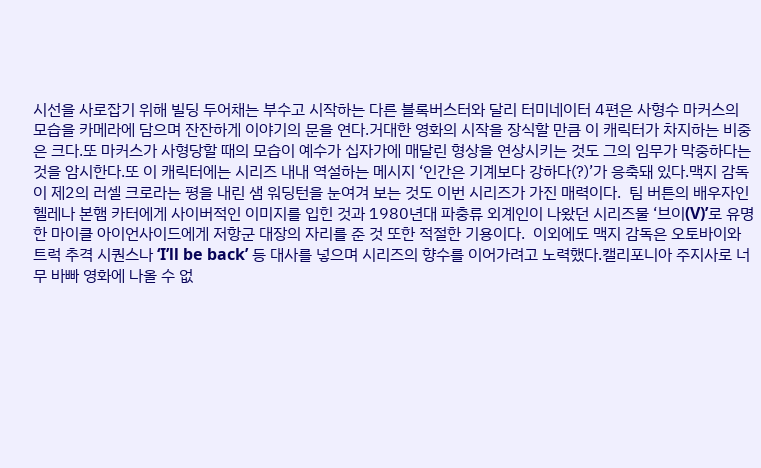시선을 사로잡기 위해 빌딩 두어채는 부수고 시작하는 다른 블록버스터와 달리 터미네이터 4편은 사형수 마커스의 모습을 카메라에 담으며 잔잔하게 이야기의 문을 연다.거대한 영화의 시작을 장식할 만큼 이 캐릭터가 차지하는 비중은 크다.또 마커스가 사형당할 때의 모습이 예수가 십자가에 매달린 형상을 연상시키는 것도 그의 임무가 막중하다는 것을 암시한다.또 이 캐릭터에는 시리즈 내내 역설하는 메시지 ‘인간은 기계보다 강하다(?)’가 응축돼 있다.맥지 감독이 제2의 러셀 크로라는 평을 내린 샘 워딩턴을 눈여겨 보는 것도 이번 시리즈가 가진 매력이다.  팀 버튼의 배우자인 헬레나 본햄 카터에게 사이버적인 이미지를 입힌 것과 1980년대 파충류 외계인이 나왔던 시리즈물 ‘브이(V)’로 유명한 마이클 아이언사이드에게 저항군 대장의 자리를 준 것 또한 적절한 기용이다.  이외에도 맥지 감독은 오토바이와 트럭 추격 시퀀스나 ‘I’ll be back’ 등 대사를 넣으며 시리즈의 향수를 이어가려고 노력했다.캘리포니아 주지사로 너무 바빠 영화에 나올 수 없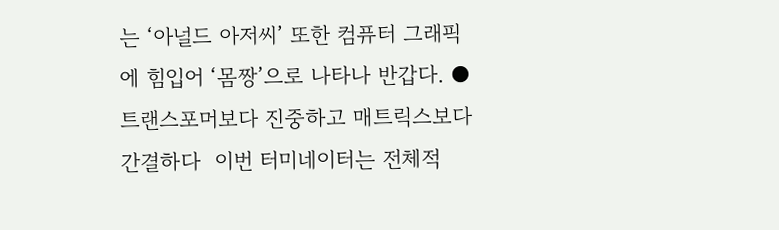는 ‘아널드 아저씨’ 또한 컴퓨터 그래픽에 힘입어 ‘몸짱’으로 나타나 반갑다. ●트랜스포머보다 진중하고 매트릭스보다 간결하다  이번 터미네이터는 전체적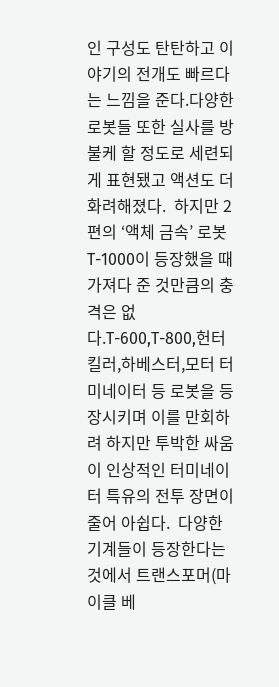인 구성도 탄탄하고 이야기의 전개도 빠르다는 느낌을 준다.다양한 로봇들 또한 실사를 방불케 할 정도로 세련되게 표현됐고 액션도 더 화려해졌다.  하지만 2편의 ‘액체 금속’ 로봇 T-1000이 등장했을 때 가져다 준 것만큼의 충격은 없다.T-600,T-800,헌터킬러,하베스터,모터 터미네이터 등 로봇을 등장시키며 이를 만회하려 하지만 투박한 싸움이 인상적인 터미네이터 특유의 전투 장면이 줄어 아쉽다.  다양한 기계들이 등장한다는 것에서 트랜스포머(마이클 베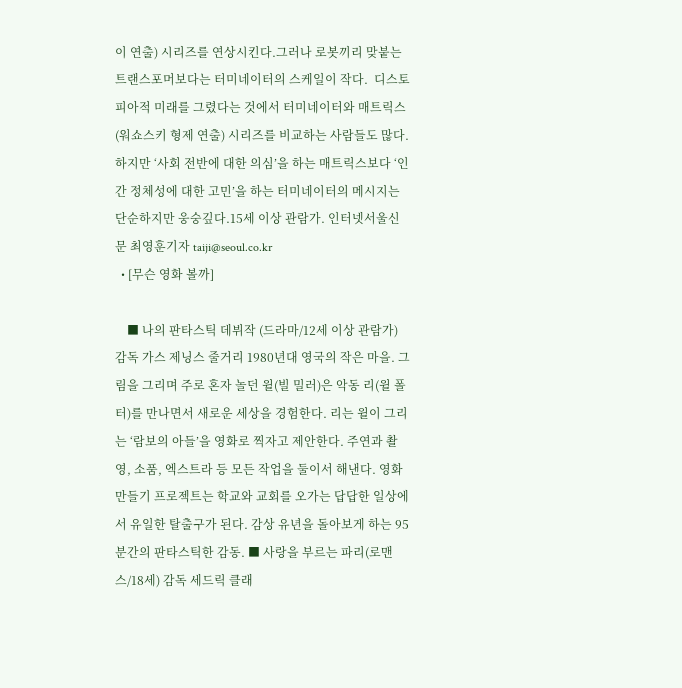이 연출) 시리즈를 연상시킨다.그러나 로봇끼리 맞붙는 트랜스포머보다는 터미네이터의 스케일이 작다.  디스토피아적 미래를 그렸다는 것에서 터미네이터와 매트릭스(워쇼스키 형제 연출) 시리즈를 비교하는 사람들도 많다.하지만 ‘사회 전반에 대한 의심’을 하는 매트릭스보다 ‘인간 정체성에 대한 고민’을 하는 터미네이터의 메시지는 단순하지만 웅숭깊다.15세 이상 관람가. 인터넷서울신문 최영훈기자 taiji@seoul.co.kr
  • [무슨 영화 볼까]

    ■ 나의 판타스틱 데뷔작 (드라마/12세 이상 관람가) 감독 가스 제닝스 줄거리 1980년대 영국의 작은 마을. 그림을 그리며 주로 혼자 놀던 윌(빌 밀러)은 악동 리(윌 폴터)를 만나면서 새로운 세상을 경험한다. 리는 윌이 그리는 ‘람보의 아들’을 영화로 찍자고 제안한다. 주연과 촬영, 소품, 엑스트라 등 모든 작업을 둘이서 해낸다. 영화만들기 프로젝트는 학교와 교회를 오가는 답답한 일상에서 유일한 탈출구가 된다. 감상 유년을 돌아보게 하는 95분간의 판타스틱한 감동. ■ 사랑을 부르는 파리(로맨스/18세) 감독 세드릭 클래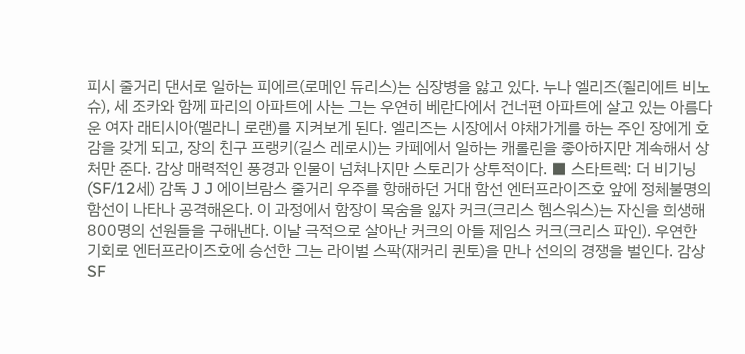피시 줄거리 댄서로 일하는 피에르(로메인 듀리스)는 심장병을 앓고 있다. 누나 엘리즈(쥘리에트 비노슈), 세 조카와 함께 파리의 아파트에 사는 그는 우연히 베란다에서 건너편 아파트에 살고 있는 아름다운 여자 래티시아(멜라니 로랜)를 지켜보게 된다. 엘리즈는 시장에서 야채가게를 하는 주인 장에게 호감을 갖게 되고, 장의 친구 프랭키(길스 레로시)는 카페에서 일하는 캐롤린을 좋아하지만 계속해서 상처만 준다. 감상 매력적인 풍경과 인물이 넘쳐나지만 스토리가 상투적이다. ■ 스타트렉: 더 비기닝(SF/12세) 감독 J J 에이브람스 줄거리 우주를 항해하던 거대 함선 엔터프라이즈호 앞에 정체불명의 함선이 나타나 공격해온다. 이 과정에서 함장이 목숨을 잃자 커크(크리스 헴스워스)는 자신을 희생해 800명의 선원들을 구해낸다. 이날 극적으로 살아난 커크의 아들 제임스 커크(크리스 파인). 우연한 기회로 엔터프라이즈호에 승선한 그는 라이벌 스팍(재커리 퀸토)을 만나 선의의 경쟁을 벌인다. 감상 SF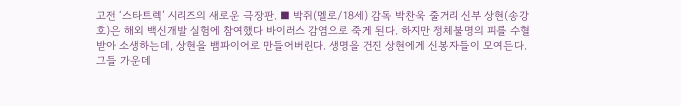고전 ‘스타트렉’ 시리즈의 새로운 극장판. ■ 박쥐(멜로/18세) 감독 박찬욱 줄거리 신부 상현(송강호)은 해외 백신개발 실험에 참여했다 바이러스 감염으로 죽게 된다. 하지만 정체불명의 피를 수혈 받아 소생하는데, 상현을 뱀파이어로 만들어버린다. 생명을 건진 상현에게 신봉자들이 모여든다. 그들 가운데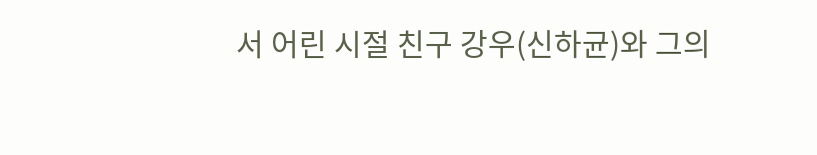서 어린 시절 친구 강우(신하균)와 그의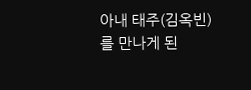아내 태주(김옥빈)를 만나게 된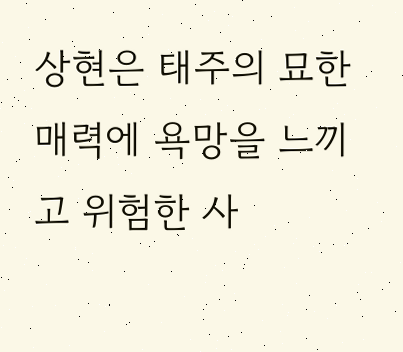상현은 태주의 묘한 매력에 욕망을 느끼고 위험한 사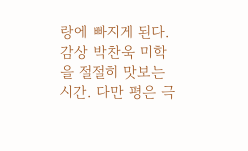랑에 빠지게 된다. 감상 박찬욱 미학을 절절히 맛보는 시간. 다만 평은 극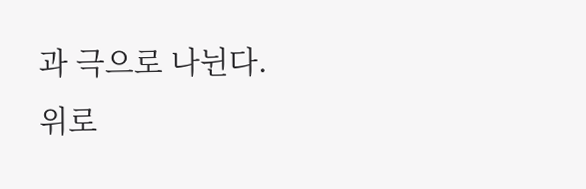과 극으로 나뉜다.
위로